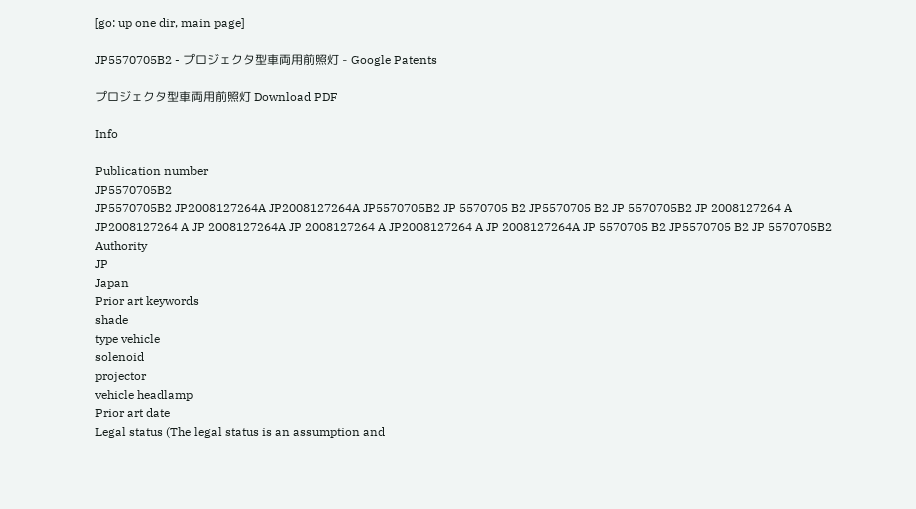[go: up one dir, main page]

JP5570705B2 - プロジェクタ型車両用前照灯 - Google Patents

プロジェクタ型車両用前照灯 Download PDF

Info

Publication number
JP5570705B2
JP5570705B2 JP2008127264A JP2008127264A JP5570705B2 JP 5570705 B2 JP5570705 B2 JP 5570705B2 JP 2008127264 A JP2008127264 A JP 2008127264A JP 2008127264 A JP2008127264 A JP 2008127264A JP 5570705 B2 JP5570705 B2 JP 5570705B2
Authority
JP
Japan
Prior art keywords
shade
type vehicle
solenoid
projector
vehicle headlamp
Prior art date
Legal status (The legal status is an assumption and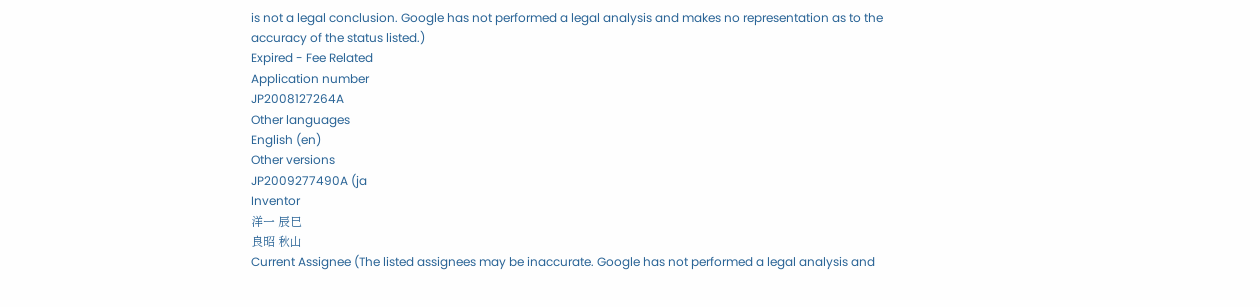is not a legal conclusion. Google has not performed a legal analysis and makes no representation as to the accuracy of the status listed.)
Expired - Fee Related
Application number
JP2008127264A
Other languages
English (en)
Other versions
JP2009277490A (ja
Inventor
洋一 辰巳
良昭 秋山
Current Assignee (The listed assignees may be inaccurate. Google has not performed a legal analysis and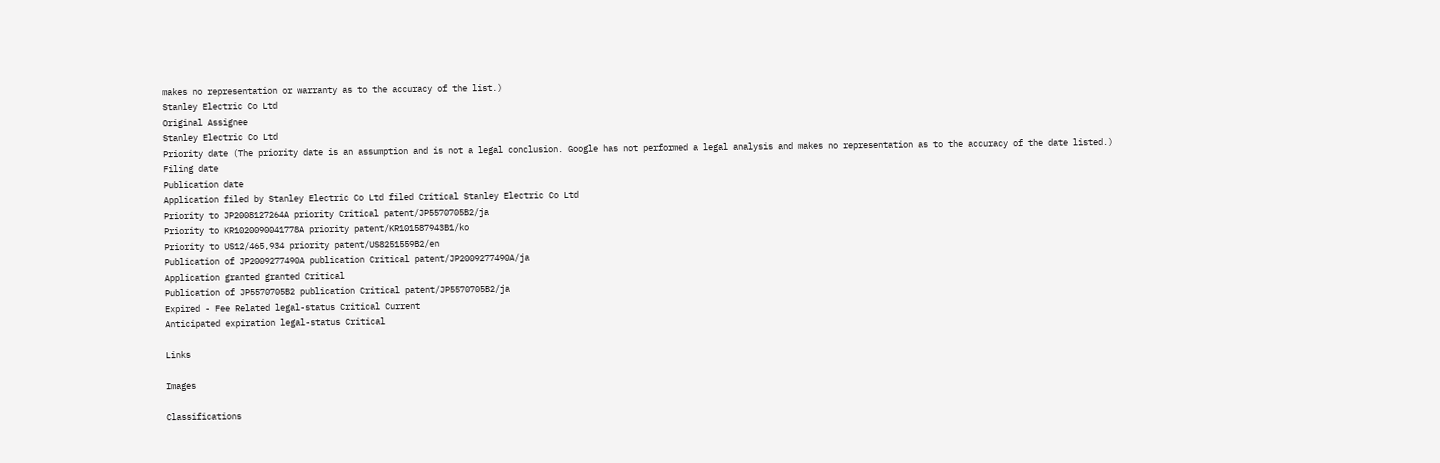makes no representation or warranty as to the accuracy of the list.)
Stanley Electric Co Ltd
Original Assignee
Stanley Electric Co Ltd
Priority date (The priority date is an assumption and is not a legal conclusion. Google has not performed a legal analysis and makes no representation as to the accuracy of the date listed.)
Filing date
Publication date
Application filed by Stanley Electric Co Ltd filed Critical Stanley Electric Co Ltd
Priority to JP2008127264A priority Critical patent/JP5570705B2/ja
Priority to KR1020090041778A priority patent/KR101587943B1/ko
Priority to US12/465,934 priority patent/US8251559B2/en
Publication of JP2009277490A publication Critical patent/JP2009277490A/ja
Application granted granted Critical
Publication of JP5570705B2 publication Critical patent/JP5570705B2/ja
Expired - Fee Related legal-status Critical Current
Anticipated expiration legal-status Critical

Links

Images

Classifications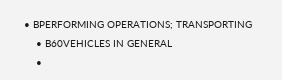• BPERFORMING OPERATIONS; TRANSPORTING
    • B60VEHICLES IN GENERAL
    •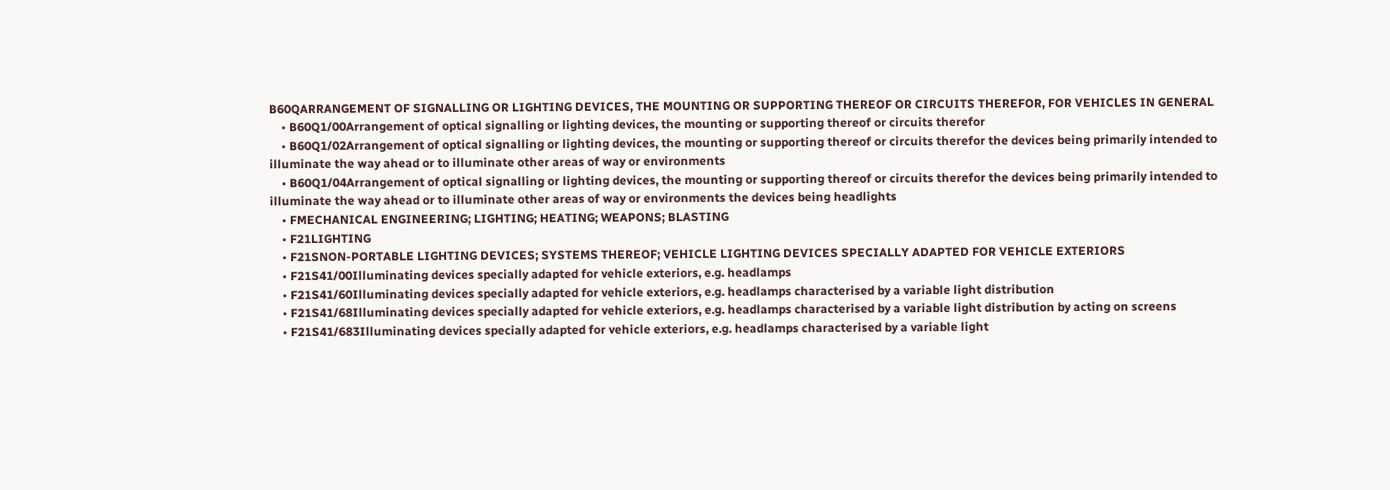B60QARRANGEMENT OF SIGNALLING OR LIGHTING DEVICES, THE MOUNTING OR SUPPORTING THEREOF OR CIRCUITS THEREFOR, FOR VEHICLES IN GENERAL
    • B60Q1/00Arrangement of optical signalling or lighting devices, the mounting or supporting thereof or circuits therefor
    • B60Q1/02Arrangement of optical signalling or lighting devices, the mounting or supporting thereof or circuits therefor the devices being primarily intended to illuminate the way ahead or to illuminate other areas of way or environments
    • B60Q1/04Arrangement of optical signalling or lighting devices, the mounting or supporting thereof or circuits therefor the devices being primarily intended to illuminate the way ahead or to illuminate other areas of way or environments the devices being headlights
    • FMECHANICAL ENGINEERING; LIGHTING; HEATING; WEAPONS; BLASTING
    • F21LIGHTING
    • F21SNON-PORTABLE LIGHTING DEVICES; SYSTEMS THEREOF; VEHICLE LIGHTING DEVICES SPECIALLY ADAPTED FOR VEHICLE EXTERIORS
    • F21S41/00Illuminating devices specially adapted for vehicle exteriors, e.g. headlamps
    • F21S41/60Illuminating devices specially adapted for vehicle exteriors, e.g. headlamps characterised by a variable light distribution
    • F21S41/68Illuminating devices specially adapted for vehicle exteriors, e.g. headlamps characterised by a variable light distribution by acting on screens
    • F21S41/683Illuminating devices specially adapted for vehicle exteriors, e.g. headlamps characterised by a variable light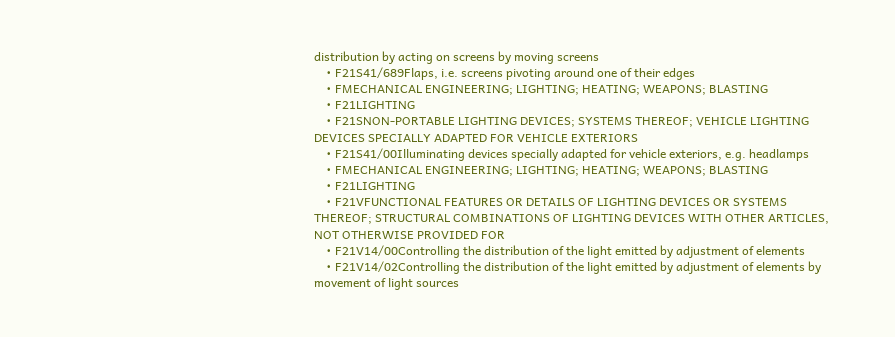distribution by acting on screens by moving screens
    • F21S41/689Flaps, i.e. screens pivoting around one of their edges
    • FMECHANICAL ENGINEERING; LIGHTING; HEATING; WEAPONS; BLASTING
    • F21LIGHTING
    • F21SNON-PORTABLE LIGHTING DEVICES; SYSTEMS THEREOF; VEHICLE LIGHTING DEVICES SPECIALLY ADAPTED FOR VEHICLE EXTERIORS
    • F21S41/00Illuminating devices specially adapted for vehicle exteriors, e.g. headlamps
    • FMECHANICAL ENGINEERING; LIGHTING; HEATING; WEAPONS; BLASTING
    • F21LIGHTING
    • F21VFUNCTIONAL FEATURES OR DETAILS OF LIGHTING DEVICES OR SYSTEMS THEREOF; STRUCTURAL COMBINATIONS OF LIGHTING DEVICES WITH OTHER ARTICLES, NOT OTHERWISE PROVIDED FOR
    • F21V14/00Controlling the distribution of the light emitted by adjustment of elements
    • F21V14/02Controlling the distribution of the light emitted by adjustment of elements by movement of light sources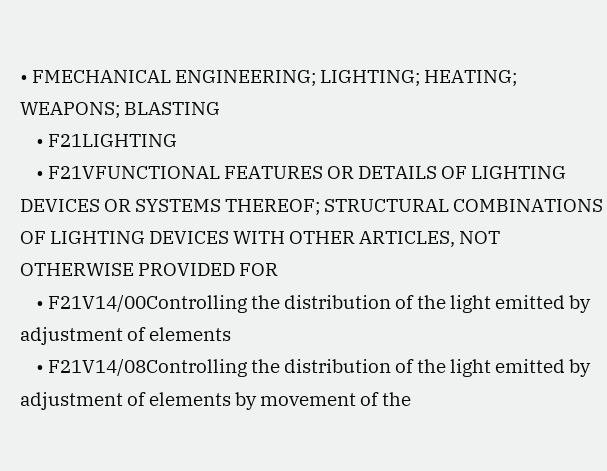• FMECHANICAL ENGINEERING; LIGHTING; HEATING; WEAPONS; BLASTING
    • F21LIGHTING
    • F21VFUNCTIONAL FEATURES OR DETAILS OF LIGHTING DEVICES OR SYSTEMS THEREOF; STRUCTURAL COMBINATIONS OF LIGHTING DEVICES WITH OTHER ARTICLES, NOT OTHERWISE PROVIDED FOR
    • F21V14/00Controlling the distribution of the light emitted by adjustment of elements
    • F21V14/08Controlling the distribution of the light emitted by adjustment of elements by movement of the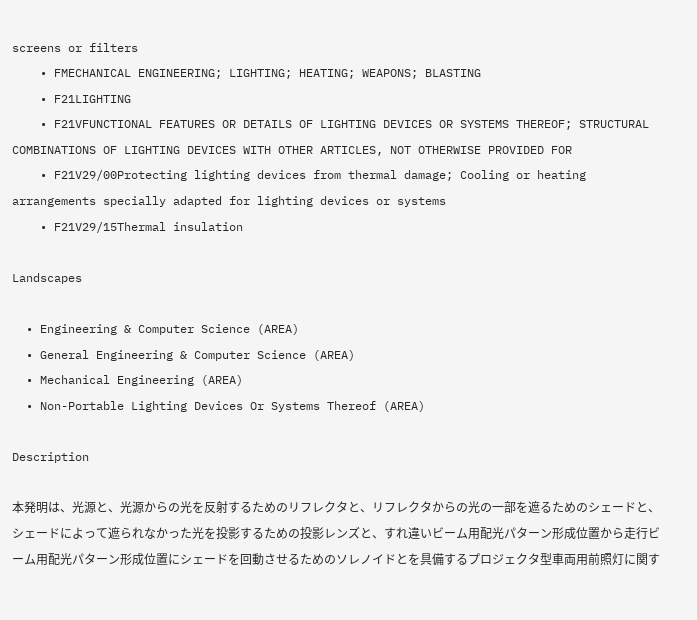screens or filters
    • FMECHANICAL ENGINEERING; LIGHTING; HEATING; WEAPONS; BLASTING
    • F21LIGHTING
    • F21VFUNCTIONAL FEATURES OR DETAILS OF LIGHTING DEVICES OR SYSTEMS THEREOF; STRUCTURAL COMBINATIONS OF LIGHTING DEVICES WITH OTHER ARTICLES, NOT OTHERWISE PROVIDED FOR
    • F21V29/00Protecting lighting devices from thermal damage; Cooling or heating arrangements specially adapted for lighting devices or systems
    • F21V29/15Thermal insulation

Landscapes

  • Engineering & Computer Science (AREA)
  • General Engineering & Computer Science (AREA)
  • Mechanical Engineering (AREA)
  • Non-Portable Lighting Devices Or Systems Thereof (AREA)

Description

本発明は、光源と、光源からの光を反射するためのリフレクタと、リフレクタからの光の一部を遮るためのシェードと、シェードによって遮られなかった光を投影するための投影レンズと、すれ違いビーム用配光パターン形成位置から走行ビーム用配光パターン形成位置にシェードを回動させるためのソレノイドとを具備するプロジェクタ型車両用前照灯に関す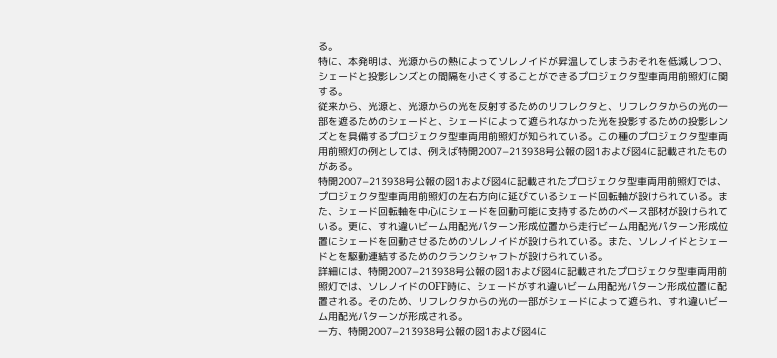る。
特に、本発明は、光源からの熱によってソレノイドが昇温してしまうおそれを低減しつつ、シェードと投影レンズとの間隔を小さくすることができるプロジェクタ型車両用前照灯に関する。
従来から、光源と、光源からの光を反射するためのリフレクタと、リフレクタからの光の一部を遮るためのシェードと、シェードによって遮られなかった光を投影するための投影レンズとを具備するプロジェクタ型車両用前照灯が知られている。この種のプロジェクタ型車両用前照灯の例としては、例えば特開2007−213938号公報の図1および図4に記載されたものがある。
特開2007−213938号公報の図1および図4に記載されたプロジェクタ型車両用前照灯では、プロジェクタ型車両用前照灯の左右方向に延びているシェード回転軸が設けられている。また、シェード回転軸を中心にシェードを回動可能に支持するためのベース部材が設けられている。更に、すれ違いビーム用配光パターン形成位置から走行ビーム用配光パターン形成位置にシェードを回動させるためのソレノイドが設けられている。また、ソレノイドとシェードとを駆動連結するためのクランクシャフトが設けられている。
詳細には、特開2007−213938号公報の図1および図4に記載されたプロジェクタ型車両用前照灯では、ソレノイドのOFF時に、シェードがすれ違いビーム用配光パターン形成位置に配置される。そのため、リフレクタからの光の一部がシェードによって遮られ、すれ違いビーム用配光パターンが形成される。
一方、特開2007−213938号公報の図1および図4に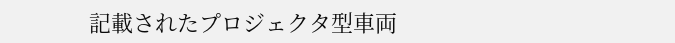記載されたプロジェクタ型車両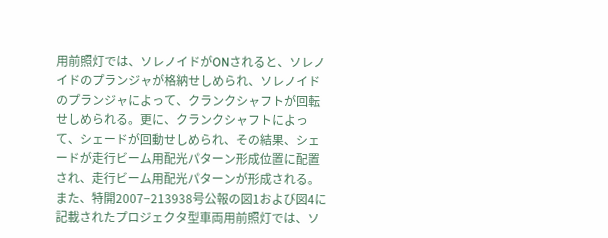用前照灯では、ソレノイドがONされると、ソレノイドのプランジャが格納せしめられ、ソレノイドのプランジャによって、クランクシャフトが回転せしめられる。更に、クランクシャフトによって、シェードが回動せしめられ、その結果、シェードが走行ビーム用配光パターン形成位置に配置され、走行ビーム用配光パターンが形成される。
また、特開2007−213938号公報の図1および図4に記載されたプロジェクタ型車両用前照灯では、ソ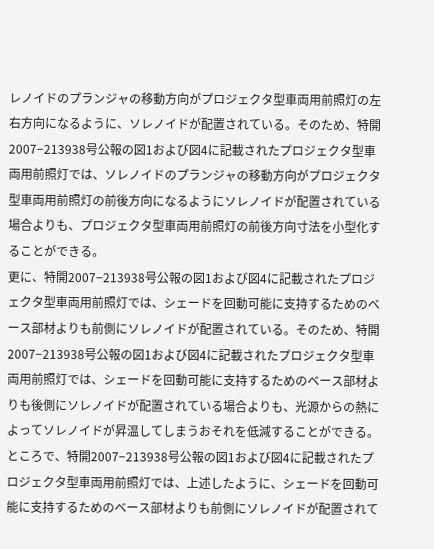レノイドのプランジャの移動方向がプロジェクタ型車両用前照灯の左右方向になるように、ソレノイドが配置されている。そのため、特開2007−213938号公報の図1および図4に記載されたプロジェクタ型車両用前照灯では、ソレノイドのプランジャの移動方向がプロジェクタ型車両用前照灯の前後方向になるようにソレノイドが配置されている場合よりも、プロジェクタ型車両用前照灯の前後方向寸法を小型化することができる。
更に、特開2007−213938号公報の図1および図4に記載されたプロジェクタ型車両用前照灯では、シェードを回動可能に支持するためのベース部材よりも前側にソレノイドが配置されている。そのため、特開2007−213938号公報の図1および図4に記載されたプロジェクタ型車両用前照灯では、シェードを回動可能に支持するためのベース部材よりも後側にソレノイドが配置されている場合よりも、光源からの熱によってソレノイドが昇温してしまうおそれを低減することができる。
ところで、特開2007−213938号公報の図1および図4に記載されたプロジェクタ型車両用前照灯では、上述したように、シェードを回動可能に支持するためのベース部材よりも前側にソレノイドが配置されて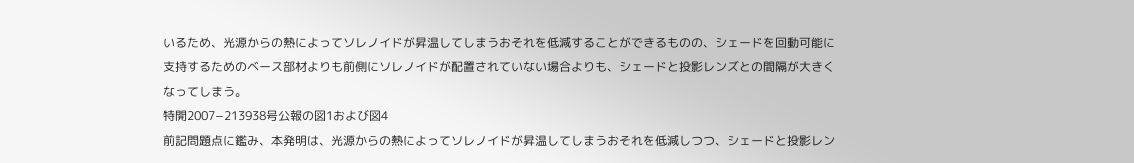いるため、光源からの熱によってソレノイドが昇温してしまうおそれを低減することができるものの、シェードを回動可能に支持するためのベース部材よりも前側にソレノイドが配置されていない場合よりも、シェードと投影レンズとの間隔が大きくなってしまう。
特開2007−213938号公報の図1および図4
前記問題点に鑑み、本発明は、光源からの熱によってソレノイドが昇温してしまうおそれを低減しつつ、シェードと投影レン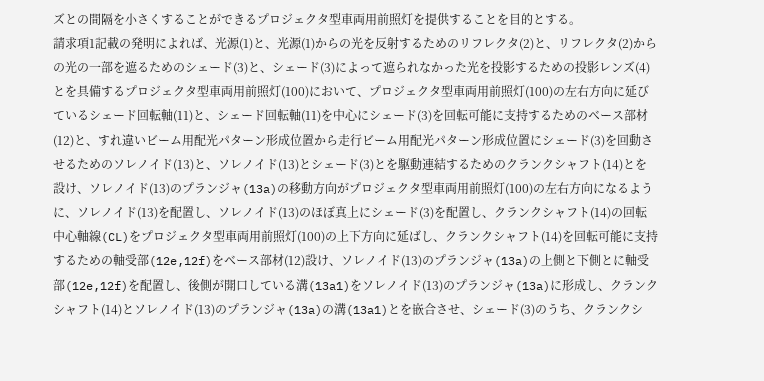ズとの間隔を小さくすることができるプロジェクタ型車両用前照灯を提供することを目的とする。
請求項1記載の発明によれば、光源(1)と、光源(1)からの光を反射するためのリフレクタ(2)と、リフレクタ(2)からの光の一部を遮るためのシェード(3)と、シェード(3)によって遮られなかった光を投影するための投影レンズ(4)とを具備するプロジェクタ型車両用前照灯(100)において、プロジェクタ型車両用前照灯(100)の左右方向に延びているシェード回転軸(11)と、シェード回転軸(11)を中心にシェード(3)を回転可能に支持するためのベース部材(12)と、すれ違いビーム用配光パターン形成位置から走行ビーム用配光パターン形成位置にシェード(3)を回動させるためのソレノイド(13)と、ソレノイド(13)とシェード(3)とを駆動連結するためのクランクシャフト(14)とを設け、ソレノイド(13)のプランジャ(13a)の移動方向がプロジェクタ型車両用前照灯(100)の左右方向になるように、ソレノイド(13)を配置し、ソレノイド(13)のほぼ真上にシェード(3)を配置し、クランクシャフト(14)の回転中心軸線(CL)をプロジェクタ型車両用前照灯(100)の上下方向に延ばし、クランクシャフト(14)を回転可能に支持するための軸受部(12e,12f)をベース部材(12)設け、ソレノイド(13)のプランジャ(13a)の上側と下側とに軸受部(12e,12f)を配置し、後側が開口している溝(13a1)をソレノイド(13)のプランジャ(13a)に形成し、クランクシャフト(14)とソレノイド(13)のプランジャ(13a)の溝(13a1)とを嵌合させ、シェード(3)のうち、クランクシ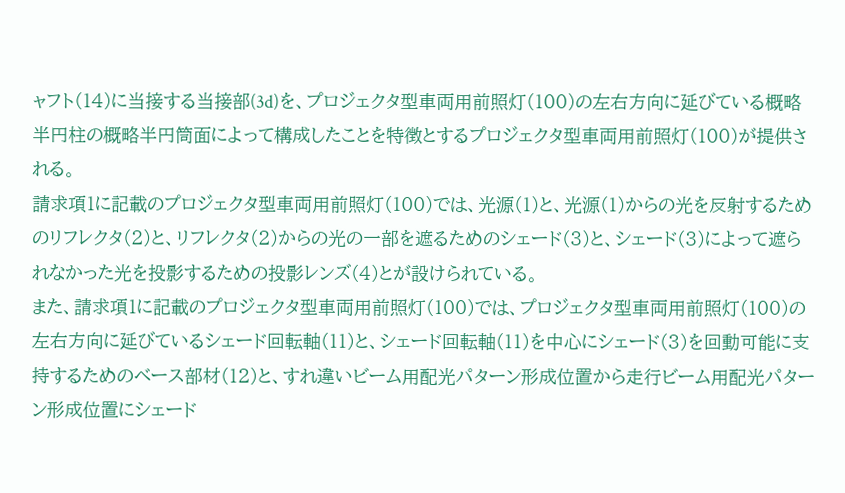ャフト(14)に当接する当接部(3d)を、プロジェクタ型車両用前照灯(100)の左右方向に延びている概略半円柱の概略半円筒面によって構成したことを特徴とするプロジェクタ型車両用前照灯(100)が提供される。
請求項1に記載のプロジェクタ型車両用前照灯(100)では、光源(1)と、光源(1)からの光を反射するためのリフレクタ(2)と、リフレクタ(2)からの光の一部を遮るためのシェード(3)と、シェード(3)によって遮られなかった光を投影するための投影レンズ(4)とが設けられている。
また、請求項1に記載のプロジェクタ型車両用前照灯(100)では、プロジェクタ型車両用前照灯(100)の左右方向に延びているシェード回転軸(11)と、シェード回転軸(11)を中心にシェード(3)を回動可能に支持するためのベース部材(12)と、すれ違いビーム用配光パターン形成位置から走行ビーム用配光パターン形成位置にシェード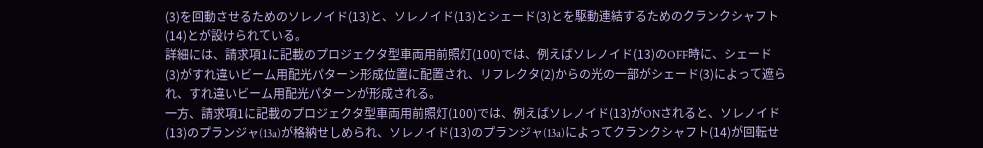(3)を回動させるためのソレノイド(13)と、ソレノイド(13)とシェード(3)とを駆動連結するためのクランクシャフト(14)とが設けられている。
詳細には、請求項1に記載のプロジェクタ型車両用前照灯(100)では、例えばソレノイド(13)のOFF時に、シェード(3)がすれ違いビーム用配光パターン形成位置に配置され、リフレクタ(2)からの光の一部がシェード(3)によって遮られ、すれ違いビーム用配光パターンが形成される。
一方、請求項1に記載のプロジェクタ型車両用前照灯(100)では、例えばソレノイド(13)がONされると、ソレノイド(13)のプランジャ(13a)が格納せしめられ、ソレノイド(13)のプランジャ(13a)によってクランクシャフト(14)が回転せ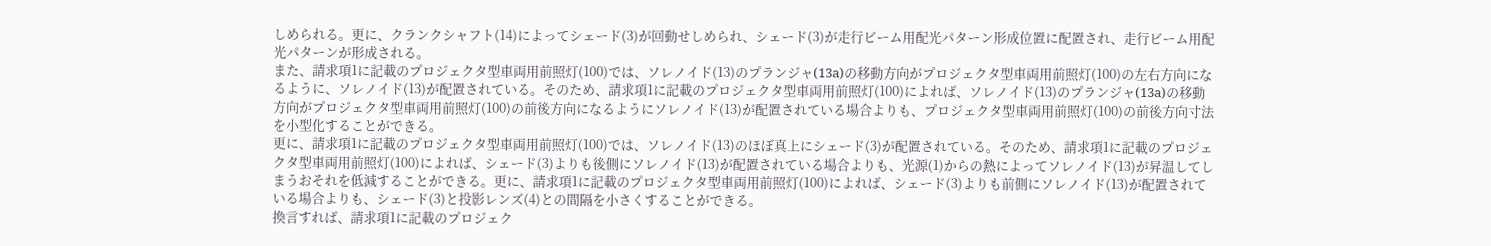しめられる。更に、クランクシャフト(14)によってシェード(3)が回動せしめられ、シェード(3)が走行ビーム用配光パターン形成位置に配置され、走行ビーム用配光パターンが形成される。
また、請求項1に記載のプロジェクタ型車両用前照灯(100)では、ソレノイド(13)のプランジャ(13a)の移動方向がプロジェクタ型車両用前照灯(100)の左右方向になるように、ソレノイド(13)が配置されている。そのため、請求項1に記載のプロジェクタ型車両用前照灯(100)によれば、ソレノイド(13)のプランジャ(13a)の移動方向がプロジェクタ型車両用前照灯(100)の前後方向になるようにソレノイド(13)が配置されている場合よりも、プロジェクタ型車両用前照灯(100)の前後方向寸法を小型化することができる。
更に、請求項1に記載のプロジェクタ型車両用前照灯(100)では、ソレノイド(13)のほぼ真上にシェード(3)が配置されている。そのため、請求項1に記載のプロジェクタ型車両用前照灯(100)によれば、シェード(3)よりも後側にソレノイド(13)が配置されている場合よりも、光源(1)からの熱によってソレノイド(13)が昇温してしまうおそれを低減することができる。更に、請求項1に記載のプロジェクタ型車両用前照灯(100)によれば、シェード(3)よりも前側にソレノイド(13)が配置されている場合よりも、シェード(3)と投影レンズ(4)との間隔を小さくすることができる。
換言すれば、請求項1に記載のプロジェク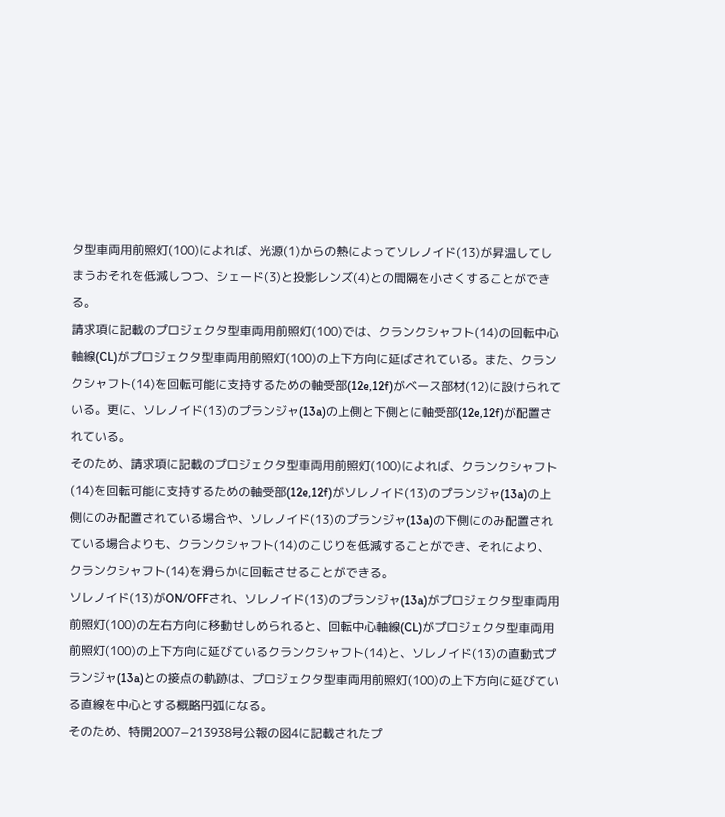タ型車両用前照灯(100)によれば、光源(1)からの熱によってソレノイド(13)が昇温してしまうおそれを低減しつつ、シェード(3)と投影レンズ(4)との間隔を小さくすることができる。
請求項に記載のプロジェクタ型車両用前照灯(100)では、クランクシャフト(14)の回転中心軸線(CL)がプロジェクタ型車両用前照灯(100)の上下方向に延ばされている。また、クランクシャフト(14)を回転可能に支持するための軸受部(12e,12f)がベース部材(12)に設けられている。更に、ソレノイド(13)のプランジャ(13a)の上側と下側とに軸受部(12e,12f)が配置されている。
そのため、請求項に記載のプロジェクタ型車両用前照灯(100)によれば、クランクシャフト(14)を回転可能に支持するための軸受部(12e,12f)がソレノイド(13)のプランジャ(13a)の上側にのみ配置されている場合や、ソレノイド(13)のプランジャ(13a)の下側にのみ配置されている場合よりも、クランクシャフト(14)のこじりを低減することができ、それにより、クランクシャフト(14)を滑らかに回転させることができる。
ソレノイド(13)がON/OFFされ、ソレノイド(13)のプランジャ(13a)がプロジェクタ型車両用前照灯(100)の左右方向に移動せしめられると、回転中心軸線(CL)がプロジェクタ型車両用前照灯(100)の上下方向に延びているクランクシャフト(14)と、ソレノイド(13)の直動式プランジャ(13a)との接点の軌跡は、プロジェクタ型車両用前照灯(100)の上下方向に延びている直線を中心とする概略円弧になる。
そのため、特開2007−213938号公報の図4に記載されたプ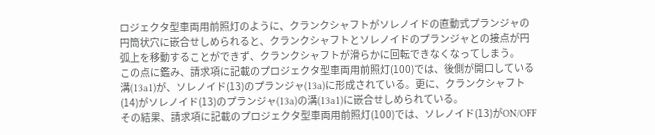ロジェクタ型車両用前照灯のように、クランクシャフトがソレノイドの直動式プランジャの円筒状穴に嵌合せしめられると、クランクシャフトとソレノイドのプランジャとの接点が円弧上を移動することができず、クランクシャフトが滑らかに回転できなくなってしまう。
この点に鑑み、請求項に記載のプロジェクタ型車両用前照灯(100)では、後側が開口している溝(13a1)が、ソレノイド(13)のプランジャ(13a)に形成されている。更に、クランクシャフト(14)がソレノイド(13)のプランジャ(13a)の溝(13a1)に嵌合せしめられている。
その結果、請求項に記載のプロジェクタ型車両用前照灯(100)では、ソレノイド(13)がON/OFF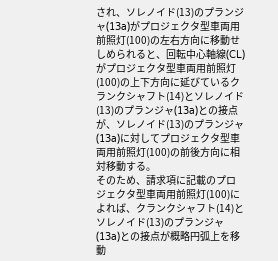され、ソレノイド(13)のプランジャ(13a)がプロジェクタ型車両用前照灯(100)の左右方向に移動せしめられると、回転中心軸線(CL)がプロジェクタ型車両用前照灯(100)の上下方向に延びているクランクシャフト(14)とソレノイド(13)のプランジャ(13a)との接点が、ソレノイド(13)のプランジャ(13a)に対してプロジェクタ型車両用前照灯(100)の前後方向に相対移動する。
そのため、請求項に記載のプロジェクタ型車両用前照灯(100)によれば、クランクシャフト(14)とソレノイド(13)のプランジャ(13a)との接点が概略円弧上を移動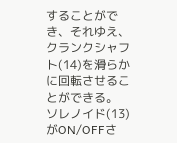することができ、それゆえ、クランクシャフト(14)を滑らかに回転させることができる。
ソレノイド(13)がON/OFFさ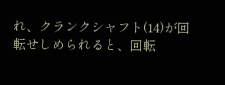れ、クランクシャフト(14)が回転せしめられると、回転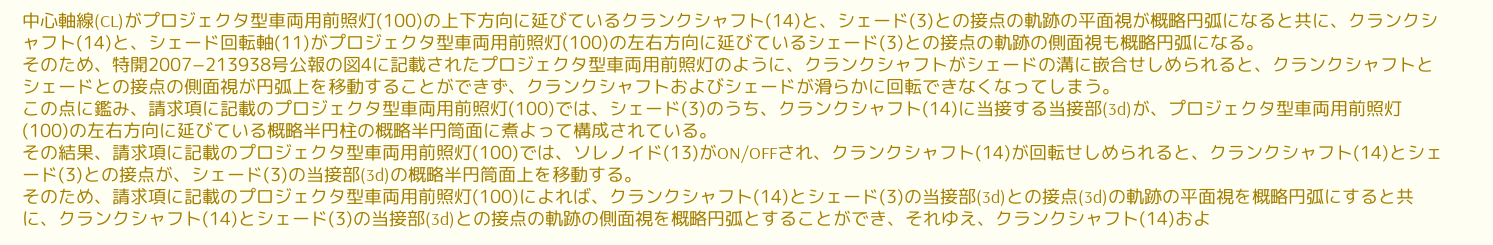中心軸線(CL)がプロジェクタ型車両用前照灯(100)の上下方向に延びているクランクシャフト(14)と、シェード(3)との接点の軌跡の平面視が概略円弧になると共に、クランクシャフト(14)と、シェード回転軸(11)がプロジェクタ型車両用前照灯(100)の左右方向に延びているシェード(3)との接点の軌跡の側面視も概略円弧になる。
そのため、特開2007−213938号公報の図4に記載されたプロジェクタ型車両用前照灯のように、クランクシャフトがシェードの溝に嵌合せしめられると、クランクシャフトとシェードとの接点の側面視が円弧上を移動することができず、クランクシャフトおよびシェードが滑らかに回転できなくなってしまう。
この点に鑑み、請求項に記載のプロジェクタ型車両用前照灯(100)では、シェード(3)のうち、クランクシャフト(14)に当接する当接部(3d)が、プロジェクタ型車両用前照灯(100)の左右方向に延びている概略半円柱の概略半円筒面に煮よって構成されている。
その結果、請求項に記載のプロジェクタ型車両用前照灯(100)では、ソレノイド(13)がON/OFFされ、クランクシャフト(14)が回転せしめられると、クランクシャフト(14)とシェード(3)との接点が、シェード(3)の当接部(3d)の概略半円筒面上を移動する。
そのため、請求項に記載のプロジェクタ型車両用前照灯(100)によれば、クランクシャフト(14)とシェード(3)の当接部(3d)との接点(3d)の軌跡の平面視を概略円弧にすると共に、クランクシャフト(14)とシェード(3)の当接部(3d)との接点の軌跡の側面視を概略円弧とすることができ、それゆえ、クランクシャフト(14)およ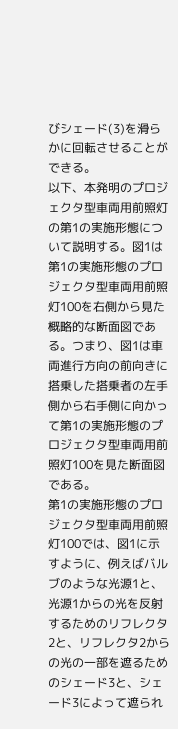びシェード(3)を滑らかに回転させることができる。
以下、本発明のプロジェクタ型車両用前照灯の第1の実施形態について説明する。図1は第1の実施形態のプロジェクタ型車両用前照灯100を右側から見た概略的な断面図である。つまり、図1は車両進行方向の前向きに搭乗した搭乗者の左手側から右手側に向かって第1の実施形態のプロジェクタ型車両用前照灯100を見た断面図である。
第1の実施形態のプロジェクタ型車両用前照灯100では、図1に示すように、例えばバルブのような光源1と、光源1からの光を反射するためのリフレクタ2と、リフレクタ2からの光の一部を遮るためのシェード3と、シェード3によって遮られ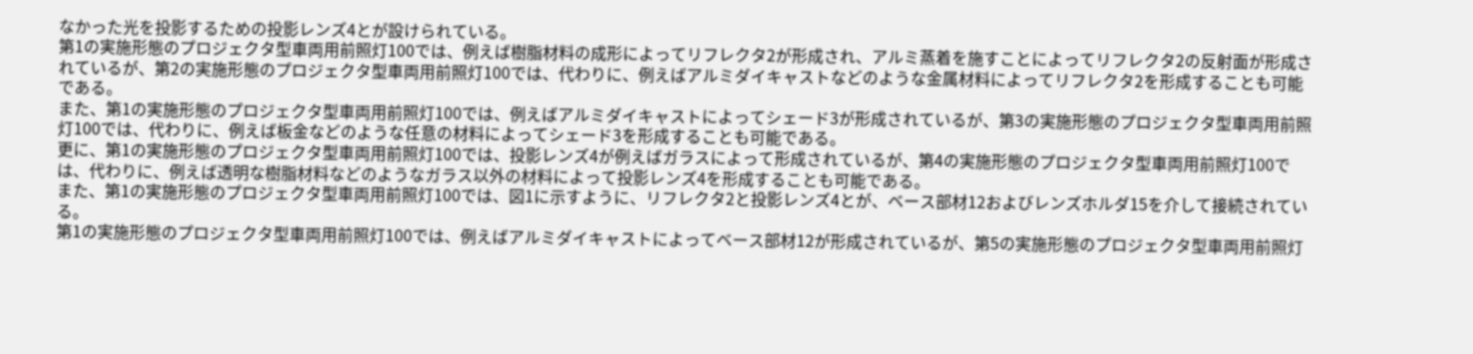なかった光を投影するための投影レンズ4とが設けられている。
第1の実施形態のプロジェクタ型車両用前照灯100では、例えば樹脂材料の成形によってリフレクタ2が形成され、アルミ蒸着を施すことによってリフレクタ2の反射面が形成されているが、第2の実施形態のプロジェクタ型車両用前照灯100では、代わりに、例えばアルミダイキャストなどのような金属材料によってリフレクタ2を形成することも可能である。
また、第1の実施形態のプロジェクタ型車両用前照灯100では、例えばアルミダイキャストによってシェード3が形成されているが、第3の実施形態のプロジェクタ型車両用前照灯100では、代わりに、例えば板金などのような任意の材料によってシェード3を形成することも可能である。
更に、第1の実施形態のプロジェクタ型車両用前照灯100では、投影レンズ4が例えばガラスによって形成されているが、第4の実施形態のプロジェクタ型車両用前照灯100では、代わりに、例えば透明な樹脂材料などのようなガラス以外の材料によって投影レンズ4を形成することも可能である。
また、第1の実施形態のプロジェクタ型車両用前照灯100では、図1に示すように、リフレクタ2と投影レンズ4とが、ベース部材12およびレンズホルダ15を介して接続されている。
第1の実施形態のプロジェクタ型車両用前照灯100では、例えばアルミダイキャストによってベース部材12が形成されているが、第5の実施形態のプロジェクタ型車両用前照灯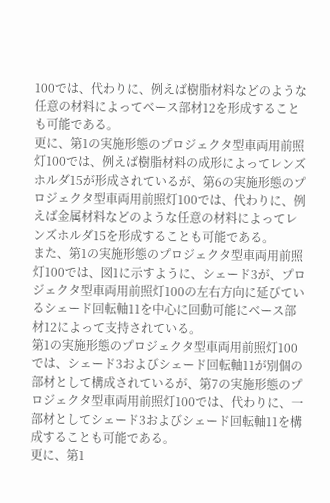100では、代わりに、例えば樹脂材料などのような任意の材料によってベース部材12を形成することも可能である。
更に、第1の実施形態のプロジェクタ型車両用前照灯100では、例えば樹脂材料の成形によってレンズホルダ15が形成されているが、第6の実施形態のプロジェクタ型車両用前照灯100では、代わりに、例えば金属材料などのような任意の材料によってレンズホルダ15を形成することも可能である。
また、第1の実施形態のプロジェクタ型車両用前照灯100では、図1に示すように、シェード3が、プロジェクタ型車両用前照灯100の左右方向に延びているシェード回転軸11を中心に回動可能にベース部材12によって支持されている。
第1の実施形態のプロジェクタ型車両用前照灯100では、シェード3およびシェード回転軸11が別個の部材として構成されているが、第7の実施形態のプロジェクタ型車両用前照灯100では、代わりに、一部材としてシェード3およびシェード回転軸11を構成することも可能である。
更に、第1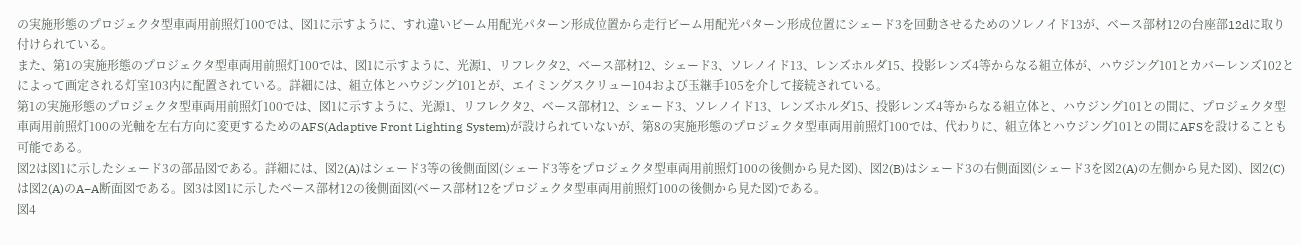の実施形態のプロジェクタ型車両用前照灯100では、図1に示すように、すれ違いビーム用配光パターン形成位置から走行ビーム用配光パターン形成位置にシェード3を回動させるためのソレノイド13が、ベース部材12の台座部12dに取り付けられている。
また、第1の実施形態のプロジェクタ型車両用前照灯100では、図1に示すように、光源1、リフレクタ2、ベース部材12、シェード3、ソレノイド13、レンズホルダ15、投影レンズ4等からなる組立体が、ハウジング101とカバーレンズ102とによって画定される灯室103内に配置されている。詳細には、組立体とハウジング101とが、エイミングスクリュー104および玉継手105を介して接続されている。
第1の実施形態のプロジェクタ型車両用前照灯100では、図1に示すように、光源1、リフレクタ2、ベース部材12、シェード3、ソレノイド13、レンズホルダ15、投影レンズ4等からなる組立体と、ハウジング101との間に、プロジェクタ型車両用前照灯100の光軸を左右方向に変更するためのAFS(Adaptive Front Lighting System)が設けられていないが、第8の実施形態のプロジェクタ型車両用前照灯100では、代わりに、組立体とハウジング101との間にAFSを設けることも可能である。
図2は図1に示したシェード3の部品図である。詳細には、図2(A)はシェード3等の後側面図(シェード3等をプロジェクタ型車両用前照灯100の後側から見た図)、図2(B)はシェード3の右側面図(シェード3を図2(A)の左側から見た図)、図2(C)は図2(A)のA−A断面図である。図3は図1に示したベース部材12の後側面図(ベース部材12をプロジェクタ型車両用前照灯100の後側から見た図)である。
図4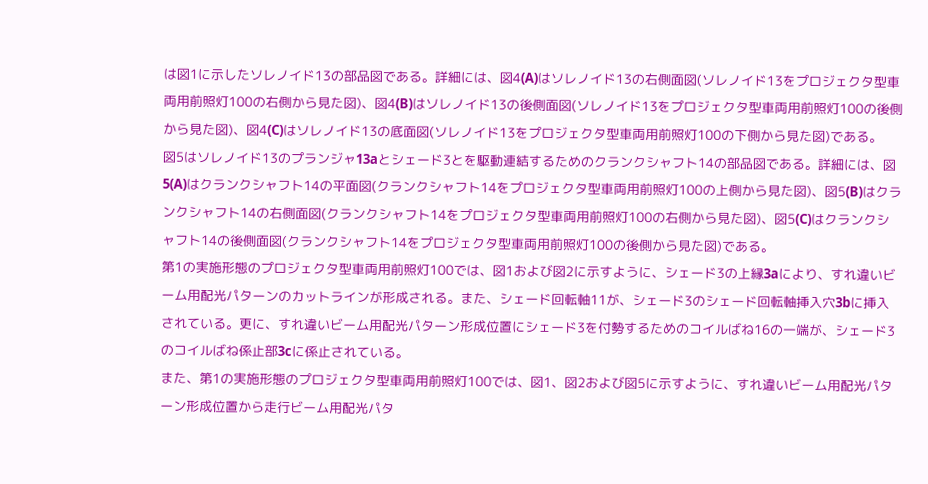は図1に示したソレノイド13の部品図である。詳細には、図4(A)はソレノイド13の右側面図(ソレノイド13をプロジェクタ型車両用前照灯100の右側から見た図)、図4(B)はソレノイド13の後側面図(ソレノイド13をプロジェクタ型車両用前照灯100の後側から見た図)、図4(C)はソレノイド13の底面図(ソレノイド13をプロジェクタ型車両用前照灯100の下側から見た図)である。
図5はソレノイド13のプランジャ13aとシェード3とを駆動連結するためのクランクシャフト14の部品図である。詳細には、図5(A)はクランクシャフト14の平面図(クランクシャフト14をプロジェクタ型車両用前照灯100の上側から見た図)、図5(B)はクランクシャフト14の右側面図(クランクシャフト14をプロジェクタ型車両用前照灯100の右側から見た図)、図5(C)はクランクシャフト14の後側面図(クランクシャフト14をプロジェクタ型車両用前照灯100の後側から見た図)である。
第1の実施形態のプロジェクタ型車両用前照灯100では、図1および図2に示すように、シェード3の上縁3aにより、すれ違いビーム用配光パターンのカットラインが形成される。また、シェード回転軸11が、シェード3のシェード回転軸挿入穴3bに挿入されている。更に、すれ違いビーム用配光パターン形成位置にシェード3を付勢するためのコイルばね16の一端が、シェード3のコイルばね係止部3cに係止されている。
また、第1の実施形態のプロジェクタ型車両用前照灯100では、図1、図2および図5に示すように、すれ違いビーム用配光パターン形成位置から走行ビーム用配光パタ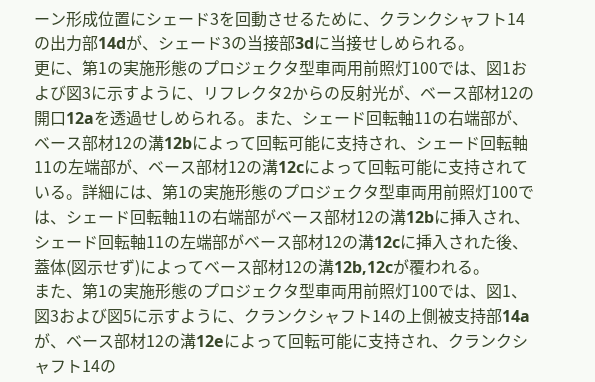ーン形成位置にシェード3を回動させるために、クランクシャフト14の出力部14dが、シェード3の当接部3dに当接せしめられる。
更に、第1の実施形態のプロジェクタ型車両用前照灯100では、図1および図3に示すように、リフレクタ2からの反射光が、ベース部材12の開口12aを透過せしめられる。また、シェード回転軸11の右端部が、ベース部材12の溝12bによって回転可能に支持され、シェード回転軸11の左端部が、ベース部材12の溝12cによって回転可能に支持されている。詳細には、第1の実施形態のプロジェクタ型車両用前照灯100では、シェード回転軸11の右端部がベース部材12の溝12bに挿入され、シェード回転軸11の左端部がベース部材12の溝12cに挿入された後、蓋体(図示せず)によってベース部材12の溝12b,12cが覆われる。
また、第1の実施形態のプロジェクタ型車両用前照灯100では、図1、図3および図5に示すように、クランクシャフト14の上側被支持部14aが、ベース部材12の溝12eによって回転可能に支持され、クランクシャフト14の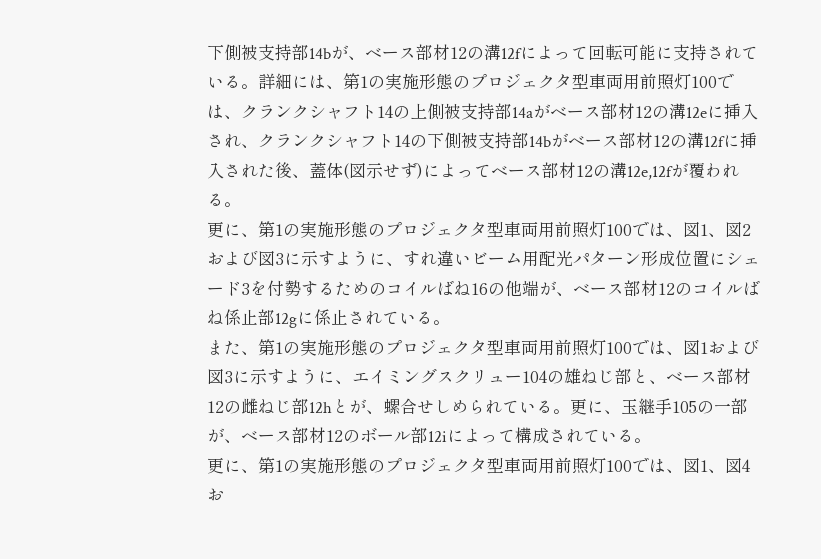下側被支持部14bが、ベース部材12の溝12fによって回転可能に支持されている。詳細には、第1の実施形態のプロジェクタ型車両用前照灯100では、クランクシャフト14の上側被支持部14aがベース部材12の溝12eに挿入され、クランクシャフト14の下側被支持部14bがベース部材12の溝12fに挿入された後、蓋体(図示せず)によってベース部材12の溝12e,12fが覆われる。
更に、第1の実施形態のプロジェクタ型車両用前照灯100では、図1、図2および図3に示すように、すれ違いビーム用配光パターン形成位置にシェード3を付勢するためのコイルばね16の他端が、ベース部材12のコイルばね係止部12gに係止されている。
また、第1の実施形態のプロジェクタ型車両用前照灯100では、図1および図3に示すように、エイミングスクリュー104の雄ねじ部と、ベース部材12の雌ねじ部12hとが、螺合せしめられている。更に、玉継手105の一部が、ベース部材12のボール部12iによって構成されている。
更に、第1の実施形態のプロジェクタ型車両用前照灯100では、図1、図4お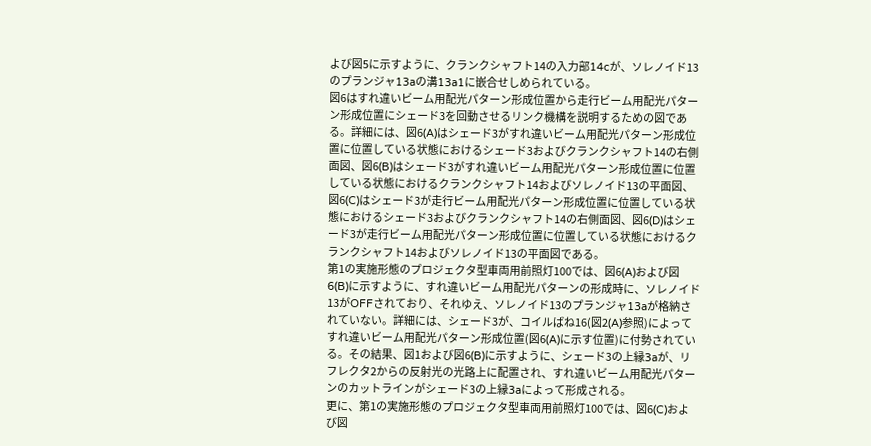よび図5に示すように、クランクシャフト14の入力部14cが、ソレノイド13のプランジャ13aの溝13a1に嵌合せしめられている。
図6はすれ違いビーム用配光パターン形成位置から走行ビーム用配光パターン形成位置にシェード3を回動させるリンク機構を説明するための図である。詳細には、図6(A)はシェード3がすれ違いビーム用配光パターン形成位置に位置している状態におけるシェード3およびクランクシャフト14の右側面図、図6(B)はシェード3がすれ違いビーム用配光パターン形成位置に位置している状態におけるクランクシャフト14およびソレノイド13の平面図、図6(C)はシェード3が走行ビーム用配光パターン形成位置に位置している状態におけるシェード3およびクランクシャフト14の右側面図、図6(D)はシェード3が走行ビーム用配光パターン形成位置に位置している状態におけるクランクシャフト14およびソレノイド13の平面図である。
第1の実施形態のプロジェクタ型車両用前照灯100では、図6(A)および図6(B)に示すように、すれ違いビーム用配光パターンの形成時に、ソレノイド13がOFFされており、それゆえ、ソレノイド13のプランジャ13aが格納されていない。詳細には、シェード3が、コイルばね16(図2(A)参照)によってすれ違いビーム用配光パターン形成位置(図6(A)に示す位置)に付勢されている。その結果、図1および図6(B)に示すように、シェード3の上縁3aが、リフレクタ2からの反射光の光路上に配置され、すれ違いビーム用配光パターンのカットラインがシェード3の上縁3aによって形成される。
更に、第1の実施形態のプロジェクタ型車両用前照灯100では、図6(C)および図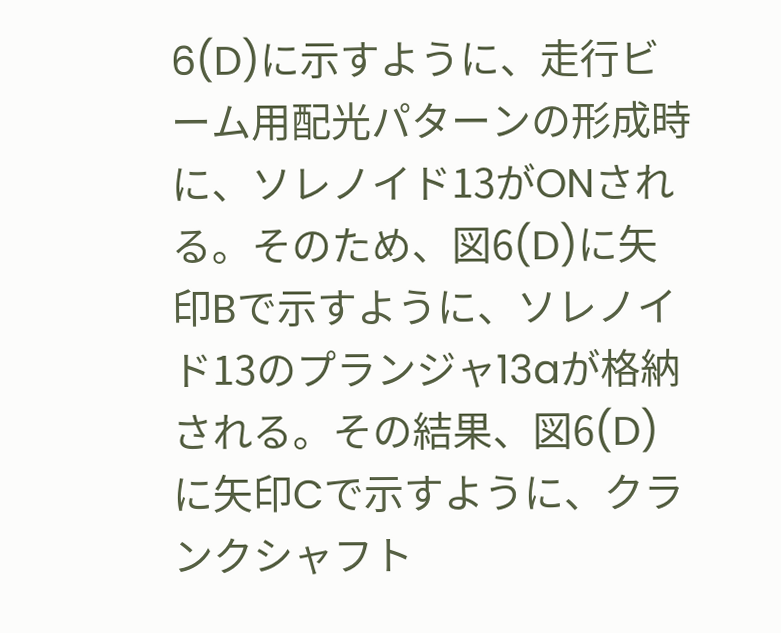6(D)に示すように、走行ビーム用配光パターンの形成時に、ソレノイド13がONされる。そのため、図6(D)に矢印Bで示すように、ソレノイド13のプランジャ13aが格納される。その結果、図6(D)に矢印Cで示すように、クランクシャフト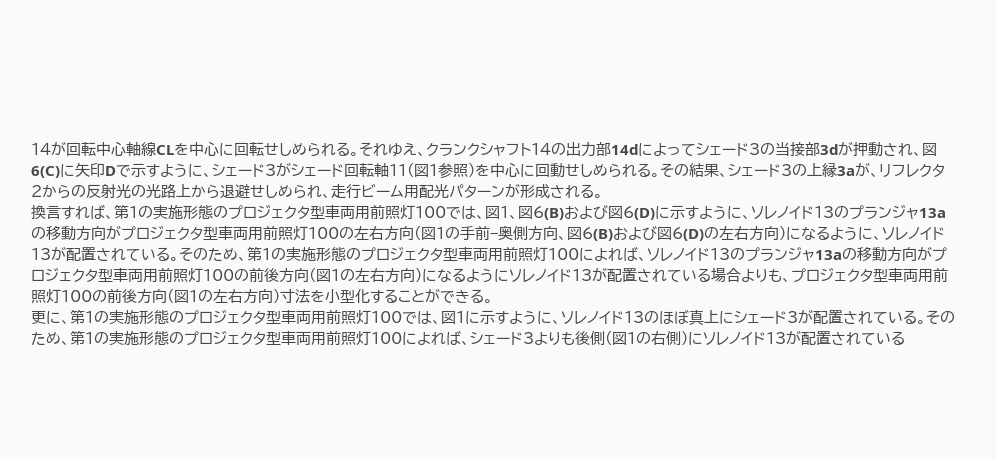14が回転中心軸線CLを中心に回転せしめられる。それゆえ、クランクシャフト14の出力部14dによってシェード3の当接部3dが押動され、図6(C)に矢印Dで示すように、シェード3がシェード回転軸11(図1参照)を中心に回動せしめられる。その結果、シェード3の上縁3aが、リフレクタ2からの反射光の光路上から退避せしめられ、走行ビーム用配光パターンが形成される。
換言すれば、第1の実施形態のプロジェクタ型車両用前照灯100では、図1、図6(B)および図6(D)に示すように、ソレノイド13のプランジャ13aの移動方向がプロジェクタ型車両用前照灯100の左右方向(図1の手前−奥側方向、図6(B)および図6(D)の左右方向)になるように、ソレノイド13が配置されている。そのため、第1の実施形態のプロジェクタ型車両用前照灯100によれば、ソレノイド13のプランジャ13aの移動方向がプロジェクタ型車両用前照灯100の前後方向(図1の左右方向)になるようにソレノイド13が配置されている場合よりも、プロジェクタ型車両用前照灯100の前後方向(図1の左右方向)寸法を小型化することができる。
更に、第1の実施形態のプロジェクタ型車両用前照灯100では、図1に示すように、ソレノイド13のほぼ真上にシェード3が配置されている。そのため、第1の実施形態のプロジェクタ型車両用前照灯100によれば、シェード3よりも後側(図1の右側)にソレノイド13が配置されている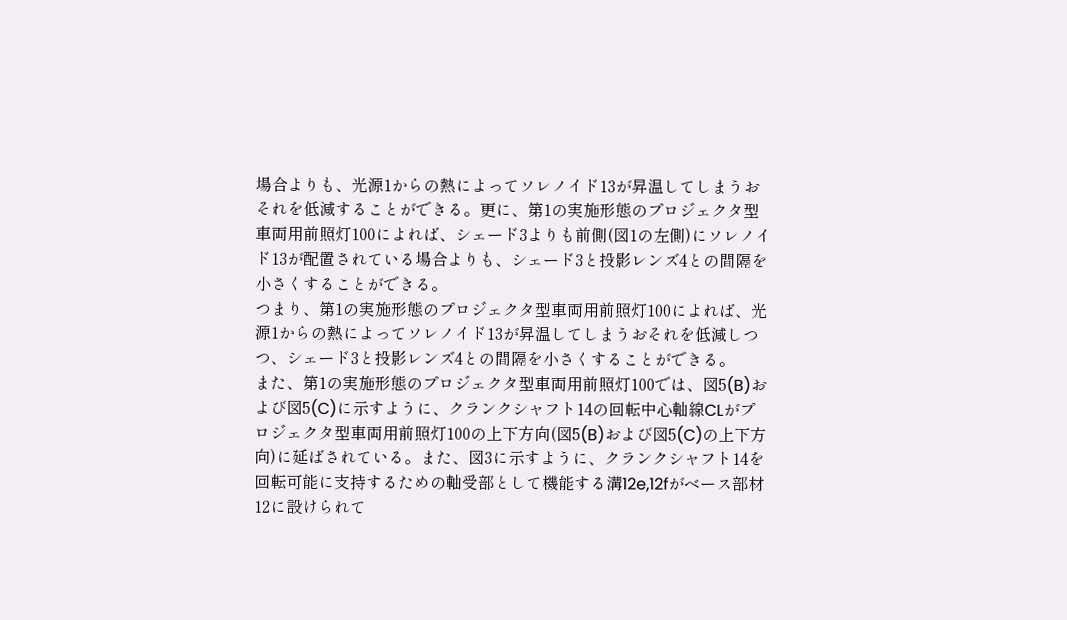場合よりも、光源1からの熱によってソレノイド13が昇温してしまうおそれを低減することができる。更に、第1の実施形態のプロジェクタ型車両用前照灯100によれば、シェード3よりも前側(図1の左側)にソレノイド13が配置されている場合よりも、シェード3と投影レンズ4との間隔を小さくすることができる。
つまり、第1の実施形態のプロジェクタ型車両用前照灯100によれば、光源1からの熱によってソレノイド13が昇温してしまうおそれを低減しつつ、シェード3と投影レンズ4との間隔を小さくすることができる。
また、第1の実施形態のプロジェクタ型車両用前照灯100では、図5(B)および図5(C)に示すように、クランクシャフト14の回転中心軸線CLがプロジェクタ型車両用前照灯100の上下方向(図5(B)および図5(C)の上下方向)に延ばされている。また、図3に示すように、クランクシャフト14を回転可能に支持するための軸受部として機能する溝12e,12fがベース部材12に設けられて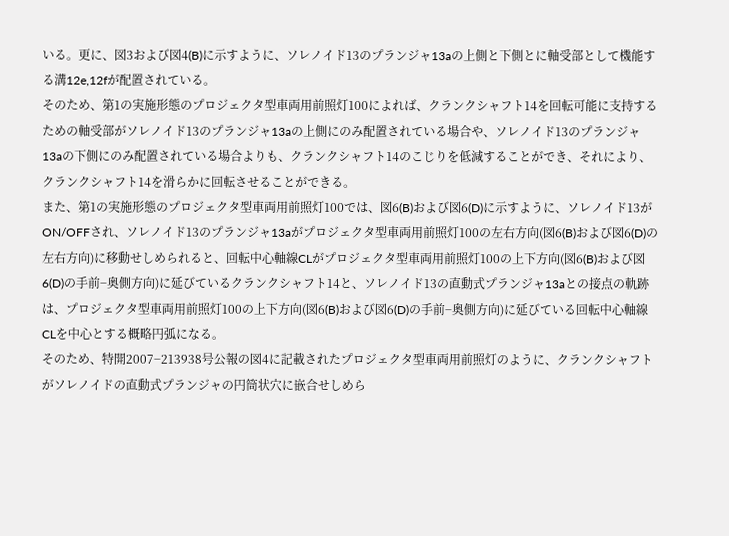いる。更に、図3および図4(B)に示すように、ソレノイド13のプランジャ13aの上側と下側とに軸受部として機能する溝12e,12fが配置されている。
そのため、第1の実施形態のプロジェクタ型車両用前照灯100によれば、クランクシャフト14を回転可能に支持するための軸受部がソレノイド13のプランジャ13aの上側にのみ配置されている場合や、ソレノイド13のプランジャ13aの下側にのみ配置されている場合よりも、クランクシャフト14のこじりを低減することができ、それにより、クランクシャフト14を滑らかに回転させることができる。
また、第1の実施形態のプロジェクタ型車両用前照灯100では、図6(B)および図6(D)に示すように、ソレノイド13がON/OFFされ、ソレノイド13のプランジャ13aがプロジェクタ型車両用前照灯100の左右方向(図6(B)および図6(D)の左右方向)に移動せしめられると、回転中心軸線CLがプロジェクタ型車両用前照灯100の上下方向(図6(B)および図6(D)の手前−奥側方向)に延びているクランクシャフト14と、ソレノイド13の直動式プランジャ13aとの接点の軌跡は、プロジェクタ型車両用前照灯100の上下方向(図6(B)および図6(D)の手前−奥側方向)に延びている回転中心軸線CLを中心とする概略円弧になる。
そのため、特開2007−213938号公報の図4に記載されたプロジェクタ型車両用前照灯のように、クランクシャフトがソレノイドの直動式プランジャの円筒状穴に嵌合せしめら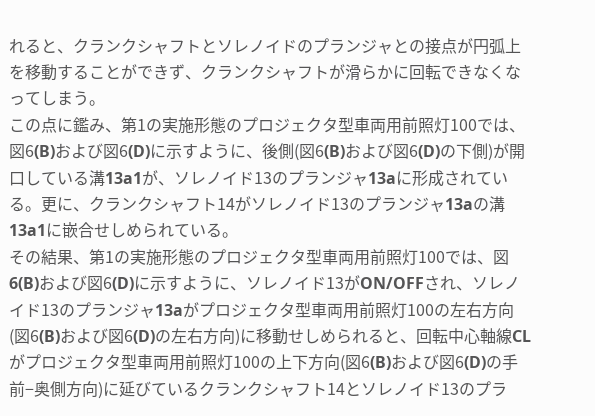れると、クランクシャフトとソレノイドのプランジャとの接点が円弧上を移動することができず、クランクシャフトが滑らかに回転できなくなってしまう。
この点に鑑み、第1の実施形態のプロジェクタ型車両用前照灯100では、図6(B)および図6(D)に示すように、後側(図6(B)および図6(D)の下側)が開口している溝13a1が、ソレノイド13のプランジャ13aに形成されている。更に、クランクシャフト14がソレノイド13のプランジャ13aの溝13a1に嵌合せしめられている。
その結果、第1の実施形態のプロジェクタ型車両用前照灯100では、図6(B)および図6(D)に示すように、ソレノイド13がON/OFFされ、ソレノイド13のプランジャ13aがプロジェクタ型車両用前照灯100の左右方向(図6(B)および図6(D)の左右方向)に移動せしめられると、回転中心軸線CLがプロジェクタ型車両用前照灯100の上下方向(図6(B)および図6(D)の手前−奥側方向)に延びているクランクシャフト14とソレノイド13のプラ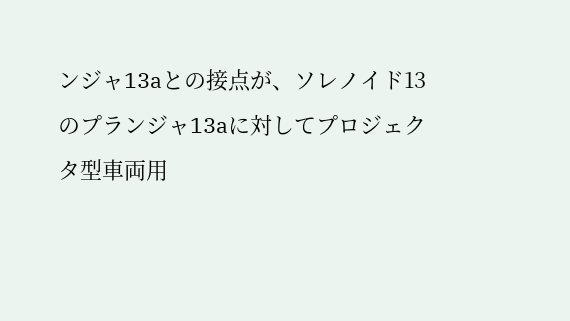ンジャ13aとの接点が、ソレノイド13のプランジャ13aに対してプロジェクタ型車両用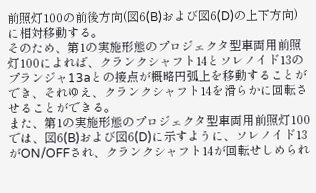前照灯100の前後方向(図6(B)および図6(D)の上下方向)に相対移動する。
そのため、第1の実施形態のプロジェクタ型車両用前照灯100によれば、クランクシャフト14とソレノイド13のプランジャ13aとの接点が概略円弧上を移動することができ、それゆえ、クランクシャフト14を滑らかに回転させることができる。
また、第1の実施形態のプロジェクタ型車両用前照灯100では、図6(B)および図6(D)に示すように、ソレノイド13がON/OFFされ、クランクシャフト14が回転せしめられ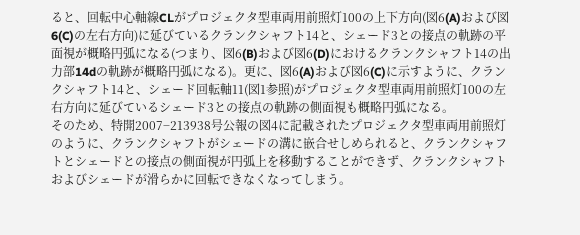ると、回転中心軸線CLがプロジェクタ型車両用前照灯100の上下方向(図6(A)および図6(C)の左右方向)に延びているクランクシャフト14と、シェード3との接点の軌跡の平面視が概略円弧になる(つまり、図6(B)および図6(D)におけるクランクシャフト14の出力部14dの軌跡が概略円弧になる)。更に、図6(A)および図6(C)に示すように、クランクシャフト14と、シェード回転軸11(図1参照)がプロジェクタ型車両用前照灯100の左右方向に延びているシェード3との接点の軌跡の側面視も概略円弧になる。
そのため、特開2007−213938号公報の図4に記載されたプロジェクタ型車両用前照灯のように、クランクシャフトがシェードの溝に嵌合せしめられると、クランクシャフトとシェードとの接点の側面視が円弧上を移動することができず、クランクシャフトおよびシェードが滑らかに回転できなくなってしまう。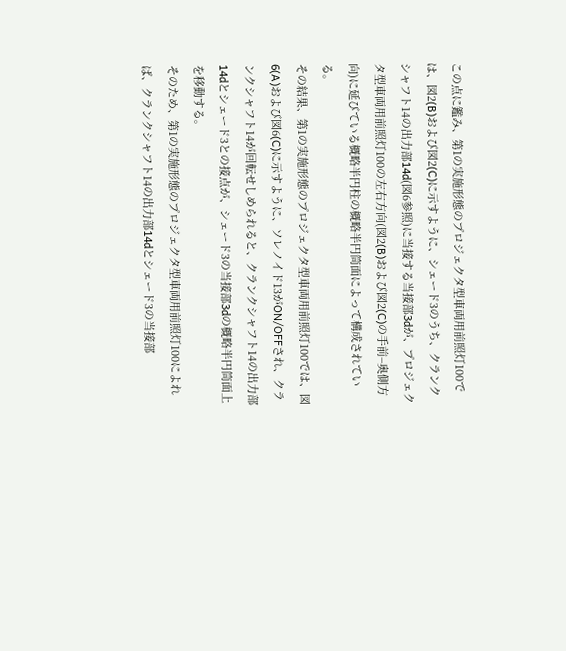この点に鑑み、第1の実施形態のプロジェクタ型車両用前照灯100では、図2(B)および図2(C)に示すように、シェード3のうち、クランクシャフト14の出力部14d(図6参照)に当接する当接部3dが、プロジェクタ型車両用前照灯100の左右方向(図2(B)および図2(C)の手前−奥側方向)に延びている概略半円柱の概略半円筒面によって構成されている。
その結果、第1の実施形態のプロジェクタ型車両用前照灯100では、図6(A)および図6(C)に示すように、ソレノイド13がON/OFFされ、クランクシャフト14が回転せしめられると、クランクシャフト14の出力部14dとシェード3との接点が、シェード3の当接部3dの概略半円筒面上を移動する。
そのため、第1の実施形態のプロジェクタ型車両用前照灯100によれば、クランクシャフト14の出力部14dとシェード3の当接部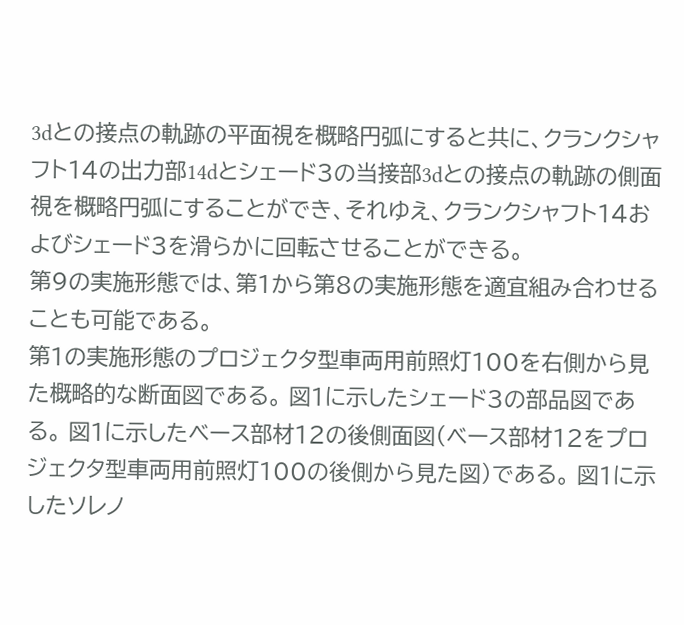3dとの接点の軌跡の平面視を概略円弧にすると共に、クランクシャフト14の出力部14dとシェード3の当接部3dとの接点の軌跡の側面視を概略円弧にすることができ、それゆえ、クランクシャフト14およびシェード3を滑らかに回転させることができる。
第9の実施形態では、第1から第8の実施形態を適宜組み合わせることも可能である。
第1の実施形態のプロジェクタ型車両用前照灯100を右側から見た概略的な断面図である。 図1に示したシェード3の部品図である。 図1に示したベース部材12の後側面図(ベース部材12をプロジェクタ型車両用前照灯100の後側から見た図)である。 図1に示したソレノ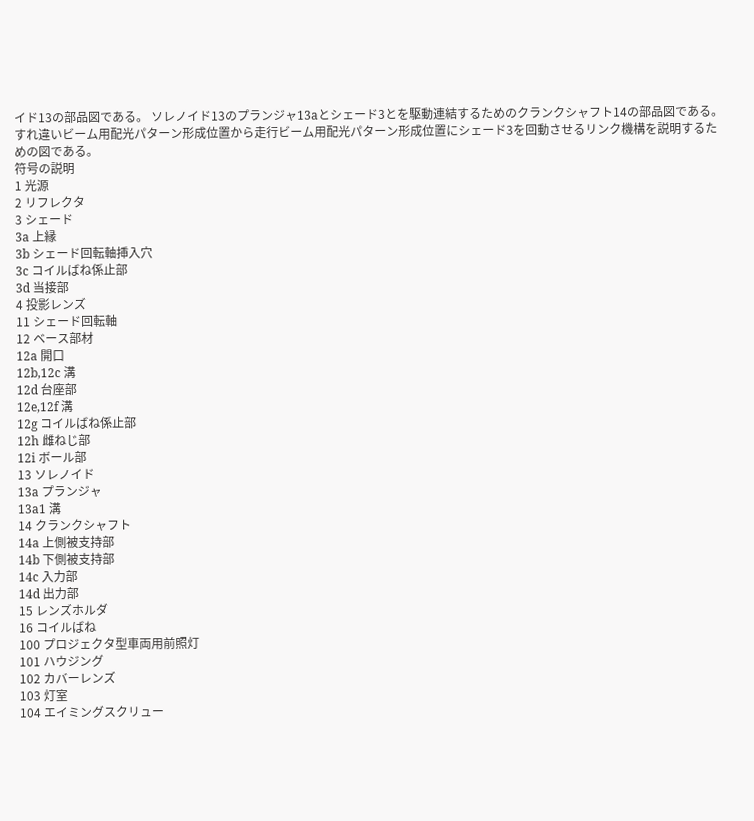イド13の部品図である。 ソレノイド13のプランジャ13aとシェード3とを駆動連結するためのクランクシャフト14の部品図である。 すれ違いビーム用配光パターン形成位置から走行ビーム用配光パターン形成位置にシェード3を回動させるリンク機構を説明するための図である。
符号の説明
1 光源
2 リフレクタ
3 シェード
3a 上縁
3b シェード回転軸挿入穴
3c コイルばね係止部
3d 当接部
4 投影レンズ
11 シェード回転軸
12 ベース部材
12a 開口
12b,12c 溝
12d 台座部
12e,12f 溝
12g コイルばね係止部
12h 雌ねじ部
12i ボール部
13 ソレノイド
13a プランジャ
13a1 溝
14 クランクシャフト
14a 上側被支持部
14b 下側被支持部
14c 入力部
14d 出力部
15 レンズホルダ
16 コイルばね
100 プロジェクタ型車両用前照灯
101 ハウジング
102 カバーレンズ
103 灯室
104 エイミングスクリュー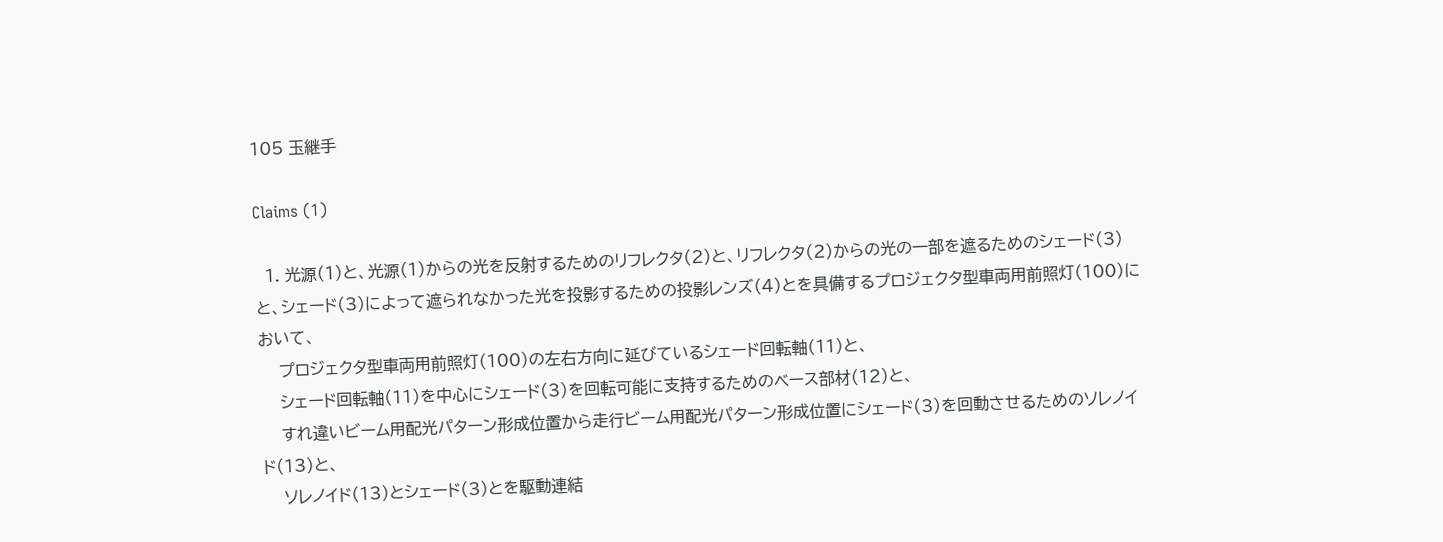105 玉継手

Claims (1)

  1. 光源(1)と、光源(1)からの光を反射するためのリフレクタ(2)と、リフレクタ(2)からの光の一部を遮るためのシェード(3)と、シェード(3)によって遮られなかった光を投影するための投影レンズ(4)とを具備するプロジェクタ型車両用前照灯(100)において、
    プロジェクタ型車両用前照灯(100)の左右方向に延びているシェード回転軸(11)と、
    シェード回転軸(11)を中心にシェード(3)を回転可能に支持するためのベース部材(12)と、
    すれ違いビーム用配光パターン形成位置から走行ビーム用配光パターン形成位置にシェード(3)を回動させるためのソレノイド(13)と、
    ソレノイド(13)とシェード(3)とを駆動連結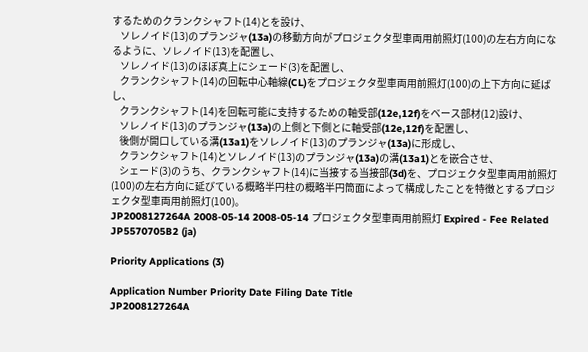するためのクランクシャフト(14)とを設け、
    ソレノイド(13)のプランジャ(13a)の移動方向がプロジェクタ型車両用前照灯(100)の左右方向になるように、ソレノイド(13)を配置し、
    ソレノイド(13)のほぼ真上にシェード(3)を配置し、
    クランクシャフト(14)の回転中心軸線(CL)をプロジェクタ型車両用前照灯(100)の上下方向に延ばし、
    クランクシャフト(14)を回転可能に支持するための軸受部(12e,12f)をベース部材(12)設け、
    ソレノイド(13)のプランジャ(13a)の上側と下側とに軸受部(12e,12f)を配置し、
    後側が開口している溝(13a1)をソレノイド(13)のプランジャ(13a)に形成し、
    クランクシャフト(14)とソレノイド(13)のプランジャ(13a)の溝(13a1)とを嵌合させ、
    シェード(3)のうち、クランクシャフト(14)に当接する当接部(3d)を、プロジェクタ型車両用前照灯(100)の左右方向に延びている概略半円柱の概略半円筒面によって構成したことを特徴とするプロジェクタ型車両用前照灯(100)。
JP2008127264A 2008-05-14 2008-05-14 プロジェクタ型車両用前照灯 Expired - Fee Related JP5570705B2 (ja)

Priority Applications (3)

Application Number Priority Date Filing Date Title
JP2008127264A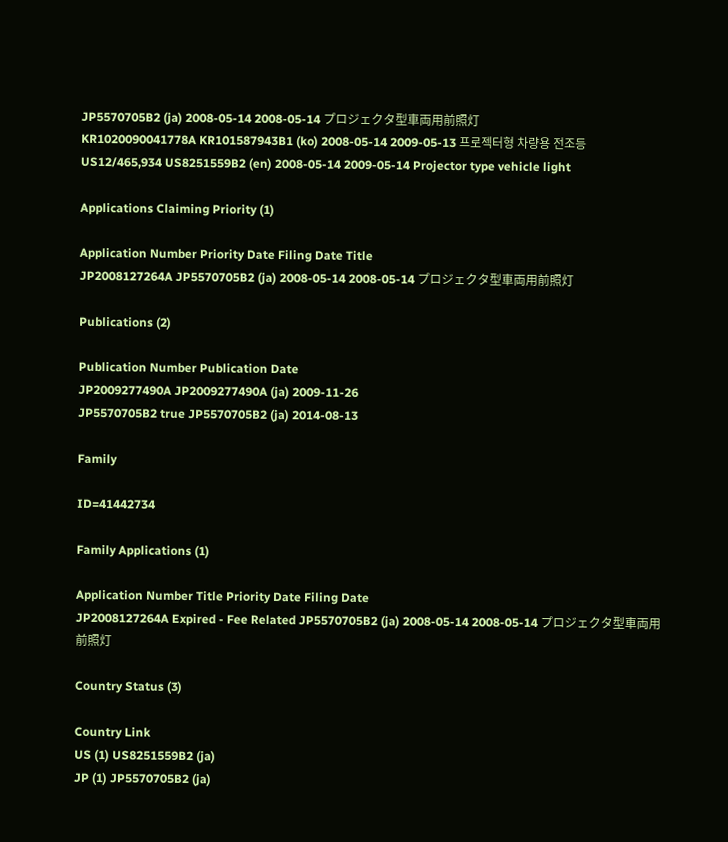JP5570705B2 (ja) 2008-05-14 2008-05-14 プロジェクタ型車両用前照灯
KR1020090041778A KR101587943B1 (ko) 2008-05-14 2009-05-13 프로젝터형 차량용 전조등
US12/465,934 US8251559B2 (en) 2008-05-14 2009-05-14 Projector type vehicle light

Applications Claiming Priority (1)

Application Number Priority Date Filing Date Title
JP2008127264A JP5570705B2 (ja) 2008-05-14 2008-05-14 プロジェクタ型車両用前照灯

Publications (2)

Publication Number Publication Date
JP2009277490A JP2009277490A (ja) 2009-11-26
JP5570705B2 true JP5570705B2 (ja) 2014-08-13

Family

ID=41442734

Family Applications (1)

Application Number Title Priority Date Filing Date
JP2008127264A Expired - Fee Related JP5570705B2 (ja) 2008-05-14 2008-05-14 プロジェクタ型車両用前照灯

Country Status (3)

Country Link
US (1) US8251559B2 (ja)
JP (1) JP5570705B2 (ja)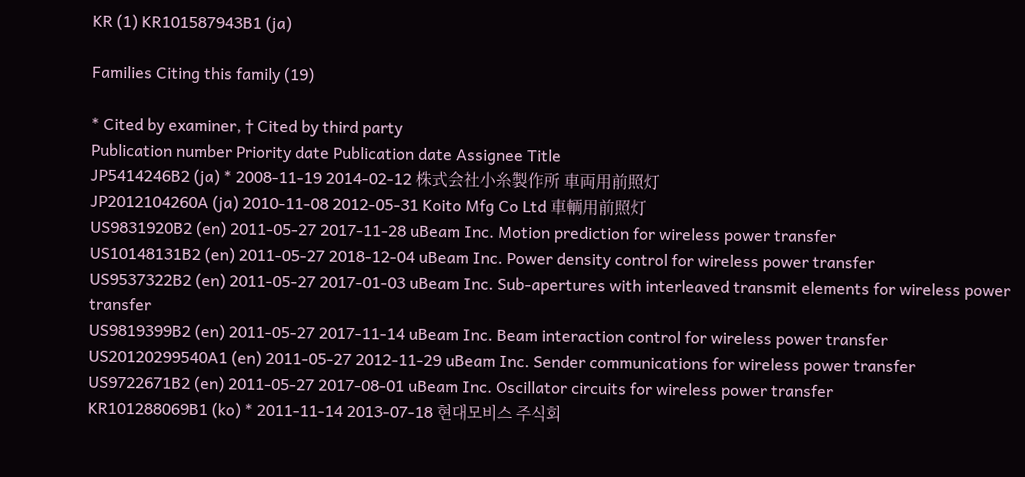KR (1) KR101587943B1 (ja)

Families Citing this family (19)

* Cited by examiner, † Cited by third party
Publication number Priority date Publication date Assignee Title
JP5414246B2 (ja) * 2008-11-19 2014-02-12 株式会社小糸製作所 車両用前照灯
JP2012104260A (ja) 2010-11-08 2012-05-31 Koito Mfg Co Ltd 車輌用前照灯
US9831920B2 (en) 2011-05-27 2017-11-28 uBeam Inc. Motion prediction for wireless power transfer
US10148131B2 (en) 2011-05-27 2018-12-04 uBeam Inc. Power density control for wireless power transfer
US9537322B2 (en) 2011-05-27 2017-01-03 uBeam Inc. Sub-apertures with interleaved transmit elements for wireless power transfer
US9819399B2 (en) 2011-05-27 2017-11-14 uBeam Inc. Beam interaction control for wireless power transfer
US20120299540A1 (en) 2011-05-27 2012-11-29 uBeam Inc. Sender communications for wireless power transfer
US9722671B2 (en) 2011-05-27 2017-08-01 uBeam Inc. Oscillator circuits for wireless power transfer
KR101288069B1 (ko) * 2011-11-14 2013-07-18 현대모비스 주식회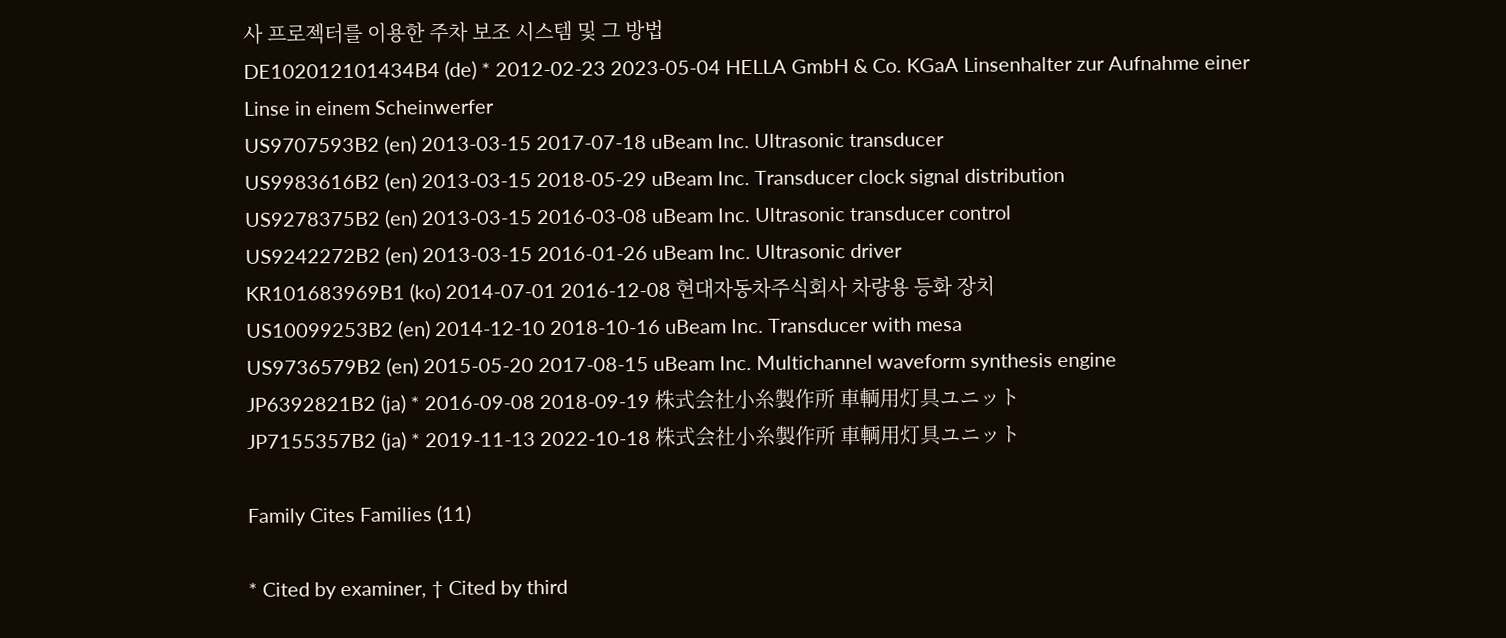사 프로젝터를 이용한 주차 보조 시스템 및 그 방법
DE102012101434B4 (de) * 2012-02-23 2023-05-04 HELLA GmbH & Co. KGaA Linsenhalter zur Aufnahme einer Linse in einem Scheinwerfer
US9707593B2 (en) 2013-03-15 2017-07-18 uBeam Inc. Ultrasonic transducer
US9983616B2 (en) 2013-03-15 2018-05-29 uBeam Inc. Transducer clock signal distribution
US9278375B2 (en) 2013-03-15 2016-03-08 uBeam Inc. Ultrasonic transducer control
US9242272B2 (en) 2013-03-15 2016-01-26 uBeam Inc. Ultrasonic driver
KR101683969B1 (ko) 2014-07-01 2016-12-08 현대자동차주식회사 차량용 등화 장치
US10099253B2 (en) 2014-12-10 2018-10-16 uBeam Inc. Transducer with mesa
US9736579B2 (en) 2015-05-20 2017-08-15 uBeam Inc. Multichannel waveform synthesis engine
JP6392821B2 (ja) * 2016-09-08 2018-09-19 株式会社小糸製作所 車輌用灯具ユニット
JP7155357B2 (ja) * 2019-11-13 2022-10-18 株式会社小糸製作所 車輌用灯具ユニット

Family Cites Families (11)

* Cited by examiner, † Cited by third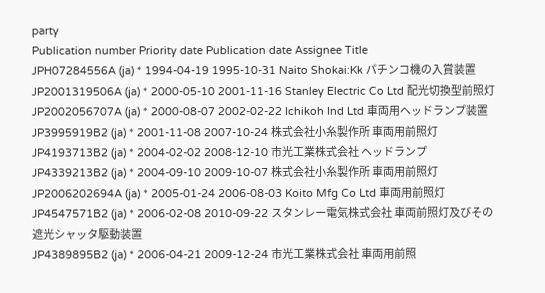party
Publication number Priority date Publication date Assignee Title
JPH07284556A (ja) * 1994-04-19 1995-10-31 Naito Shokai:Kk パチンコ機の入賞装置
JP2001319506A (ja) * 2000-05-10 2001-11-16 Stanley Electric Co Ltd 配光切換型前照灯
JP2002056707A (ja) * 2000-08-07 2002-02-22 Ichikoh Ind Ltd 車両用ヘッドランプ装置
JP3995919B2 (ja) * 2001-11-08 2007-10-24 株式会社小糸製作所 車両用前照灯
JP4193713B2 (ja) * 2004-02-02 2008-12-10 市光工業株式会社 ヘッドランプ
JP4339213B2 (ja) * 2004-09-10 2009-10-07 株式会社小糸製作所 車両用前照灯
JP2006202694A (ja) * 2005-01-24 2006-08-03 Koito Mfg Co Ltd 車両用前照灯
JP4547571B2 (ja) * 2006-02-08 2010-09-22 スタンレー電気株式会社 車両前照灯及びその遮光シャッタ駆動装置
JP4389895B2 (ja) * 2006-04-21 2009-12-24 市光工業株式会社 車両用前照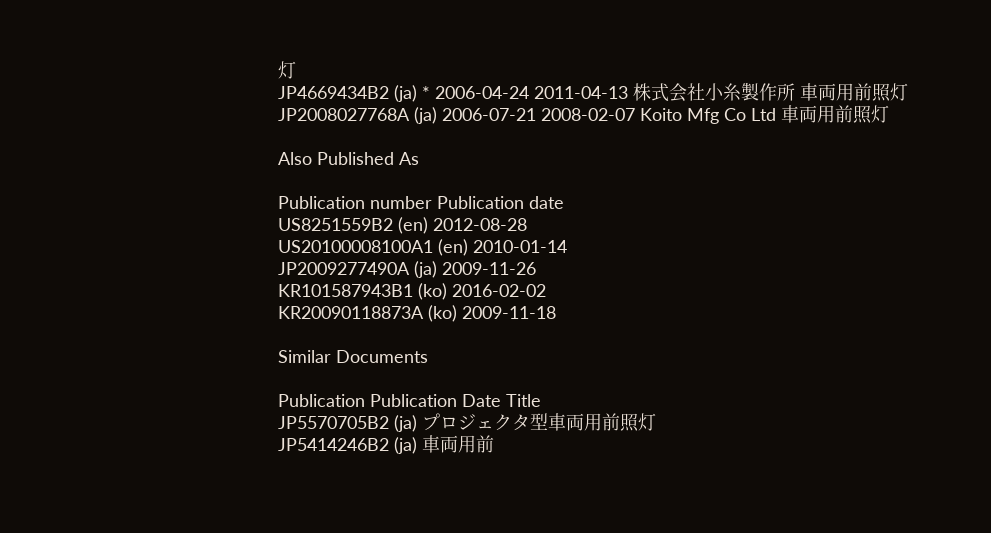灯
JP4669434B2 (ja) * 2006-04-24 2011-04-13 株式会社小糸製作所 車両用前照灯
JP2008027768A (ja) 2006-07-21 2008-02-07 Koito Mfg Co Ltd 車両用前照灯

Also Published As

Publication number Publication date
US8251559B2 (en) 2012-08-28
US20100008100A1 (en) 2010-01-14
JP2009277490A (ja) 2009-11-26
KR101587943B1 (ko) 2016-02-02
KR20090118873A (ko) 2009-11-18

Similar Documents

Publication Publication Date Title
JP5570705B2 (ja) プロジェクタ型車両用前照灯
JP5414246B2 (ja) 車両用前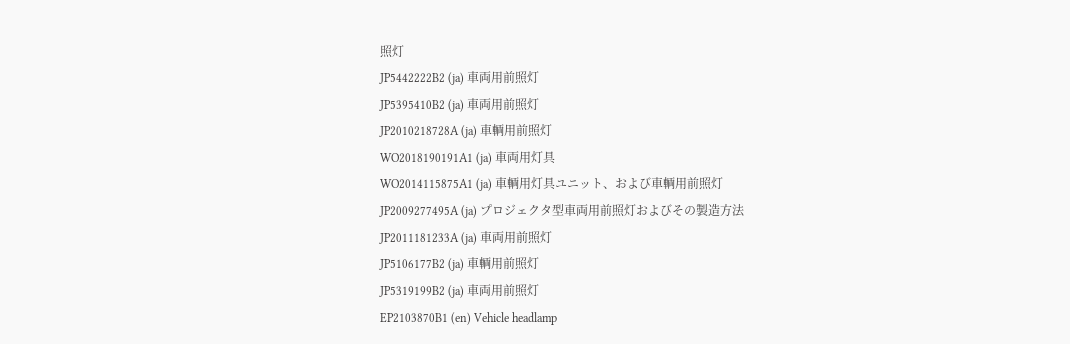照灯
JP5442222B2 (ja) 車両用前照灯
JP5395410B2 (ja) 車両用前照灯
JP2010218728A (ja) 車輌用前照灯
WO2018190191A1 (ja) 車両用灯具
WO2014115875A1 (ja) 車輌用灯具ユニット、および車輌用前照灯
JP2009277495A (ja) プロジェクタ型車両用前照灯およびその製造方法
JP2011181233A (ja) 車両用前照灯
JP5106177B2 (ja) 車輌用前照灯
JP5319199B2 (ja) 車両用前照灯
EP2103870B1 (en) Vehicle headlamp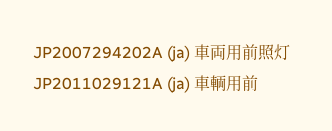JP2007294202A (ja) 車両用前照灯
JP2011029121A (ja) 車輌用前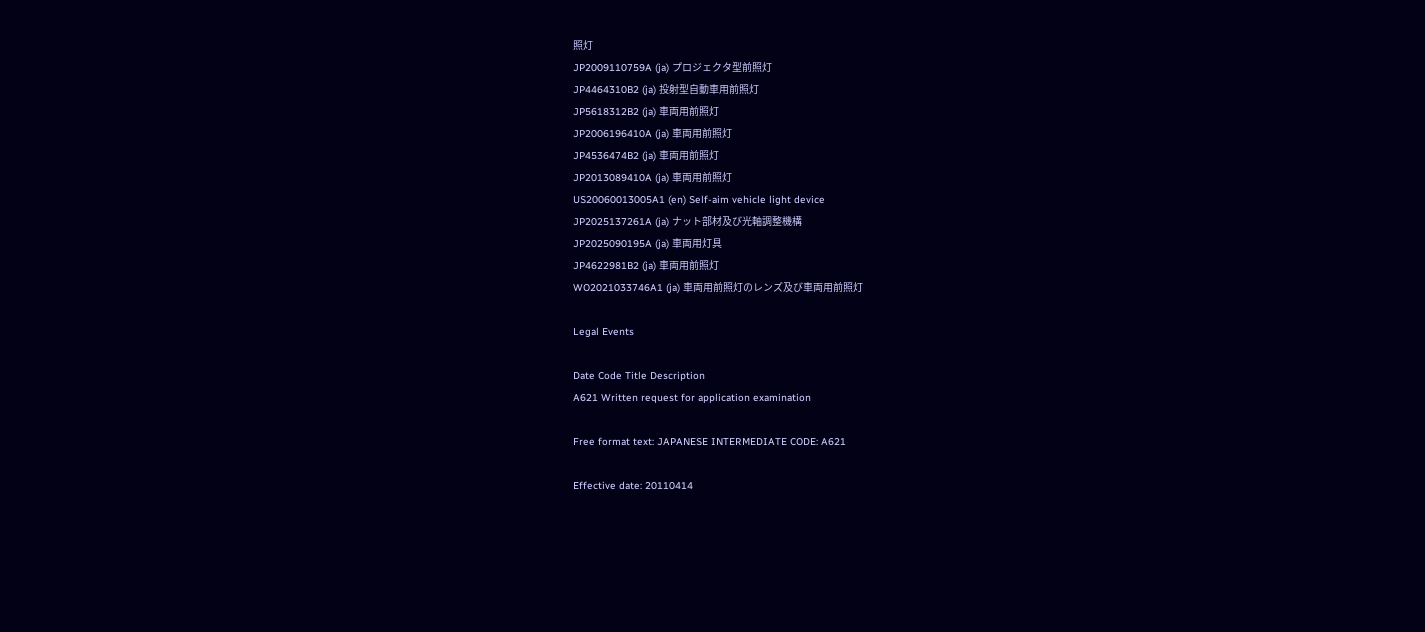照灯
JP2009110759A (ja) プロジェクタ型前照灯
JP4464310B2 (ja) 投射型自動車用前照灯
JP5618312B2 (ja) 車両用前照灯
JP2006196410A (ja) 車両用前照灯
JP4536474B2 (ja) 車両用前照灯
JP2013089410A (ja) 車両用前照灯
US20060013005A1 (en) Self-aim vehicle light device
JP2025137261A (ja) ナット部材及び光軸調整機構
JP2025090195A (ja) 車両用灯具
JP4622981B2 (ja) 車両用前照灯
WO2021033746A1 (ja) 車両用前照灯のレンズ及び車両用前照灯

Legal Events

Date Code Title Description
A621 Written request for application examination

Free format text: JAPANESE INTERMEDIATE CODE: A621

Effective date: 20110414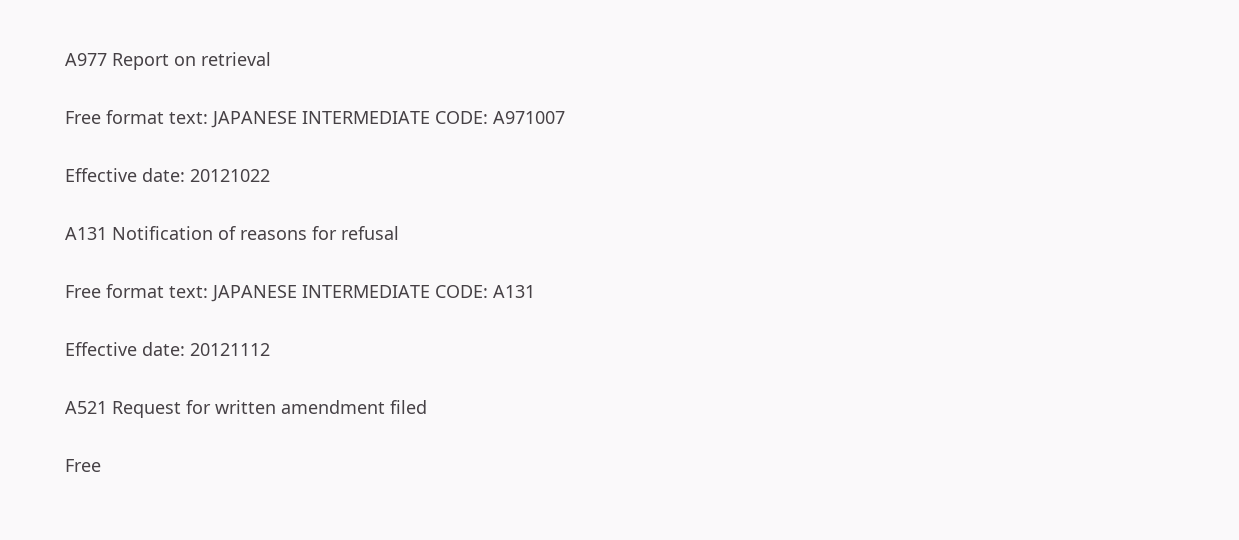A977 Report on retrieval

Free format text: JAPANESE INTERMEDIATE CODE: A971007

Effective date: 20121022

A131 Notification of reasons for refusal

Free format text: JAPANESE INTERMEDIATE CODE: A131

Effective date: 20121112

A521 Request for written amendment filed

Free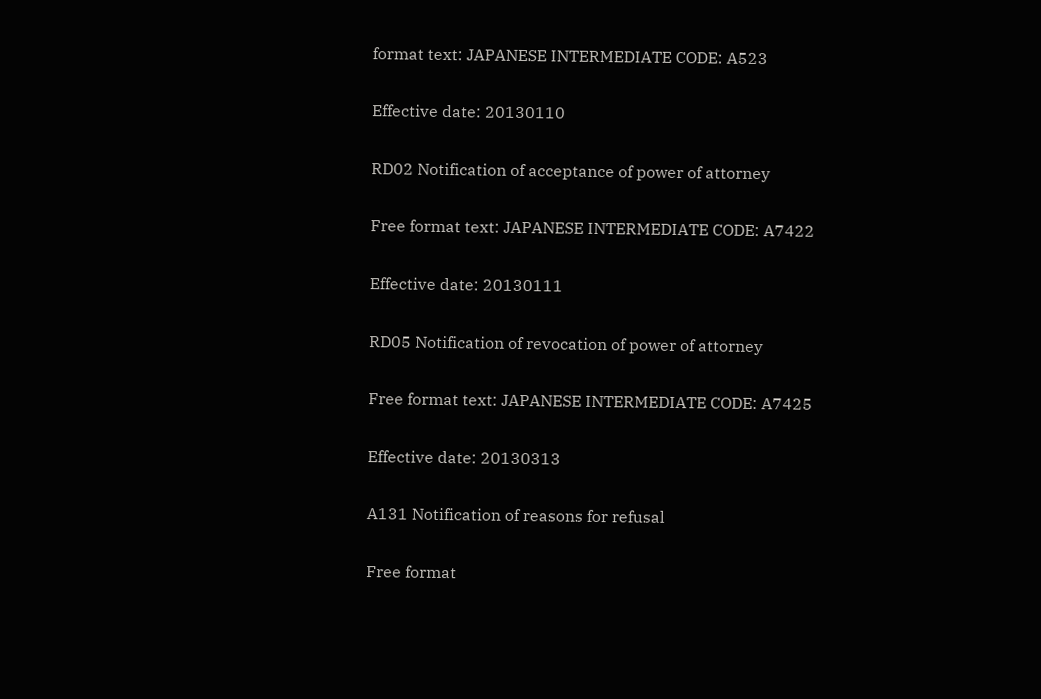format text: JAPANESE INTERMEDIATE CODE: A523

Effective date: 20130110

RD02 Notification of acceptance of power of attorney

Free format text: JAPANESE INTERMEDIATE CODE: A7422

Effective date: 20130111

RD05 Notification of revocation of power of attorney

Free format text: JAPANESE INTERMEDIATE CODE: A7425

Effective date: 20130313

A131 Notification of reasons for refusal

Free format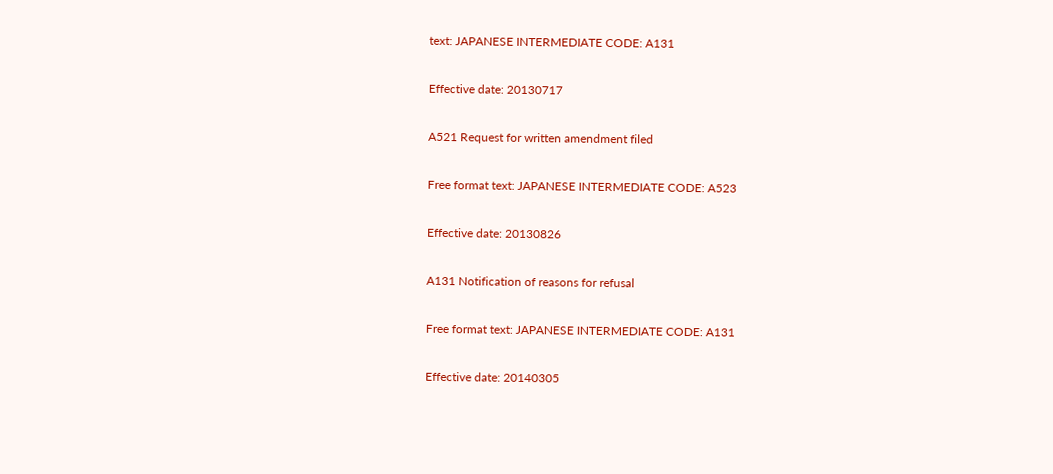text: JAPANESE INTERMEDIATE CODE: A131

Effective date: 20130717

A521 Request for written amendment filed

Free format text: JAPANESE INTERMEDIATE CODE: A523

Effective date: 20130826

A131 Notification of reasons for refusal

Free format text: JAPANESE INTERMEDIATE CODE: A131

Effective date: 20140305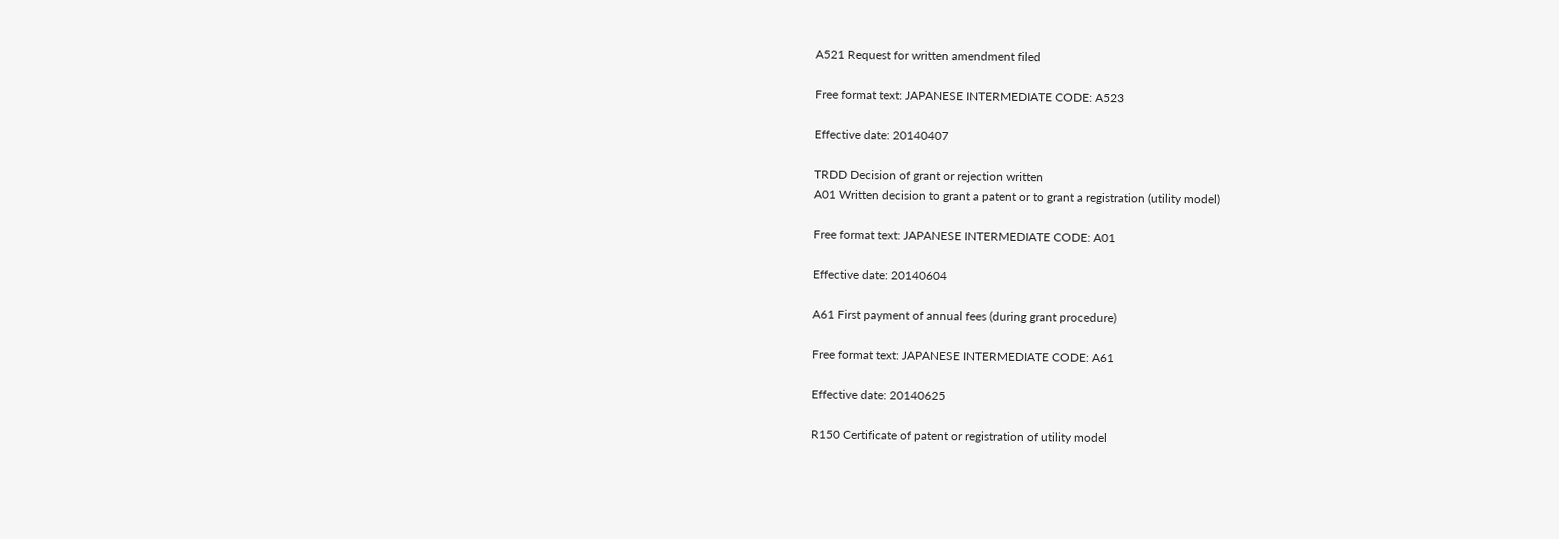A521 Request for written amendment filed

Free format text: JAPANESE INTERMEDIATE CODE: A523

Effective date: 20140407

TRDD Decision of grant or rejection written
A01 Written decision to grant a patent or to grant a registration (utility model)

Free format text: JAPANESE INTERMEDIATE CODE: A01

Effective date: 20140604

A61 First payment of annual fees (during grant procedure)

Free format text: JAPANESE INTERMEDIATE CODE: A61

Effective date: 20140625

R150 Certificate of patent or registration of utility model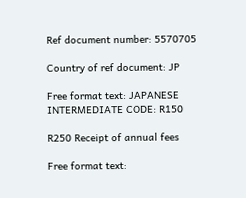Ref document number: 5570705

Country of ref document: JP

Free format text: JAPANESE INTERMEDIATE CODE: R150

R250 Receipt of annual fees

Free format text: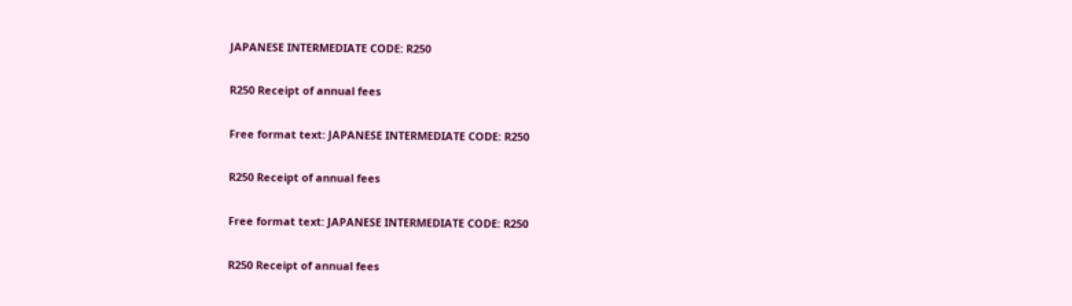JAPANESE INTERMEDIATE CODE: R250

R250 Receipt of annual fees

Free format text: JAPANESE INTERMEDIATE CODE: R250

R250 Receipt of annual fees

Free format text: JAPANESE INTERMEDIATE CODE: R250

R250 Receipt of annual fees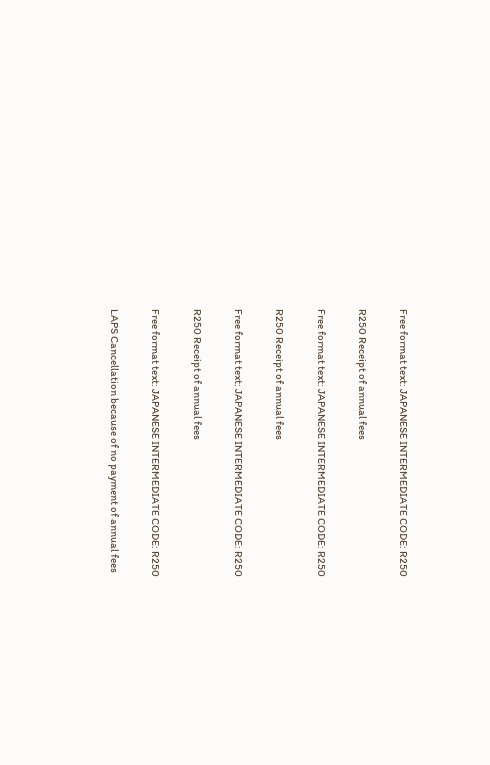Free format text: JAPANESE INTERMEDIATE CODE: R250

R250 Receipt of annual fees

Free format text: JAPANESE INTERMEDIATE CODE: R250

R250 Receipt of annual fees

Free format text: JAPANESE INTERMEDIATE CODE: R250

R250 Receipt of annual fees

Free format text: JAPANESE INTERMEDIATE CODE: R250

LAPS Cancellation because of no payment of annual fees